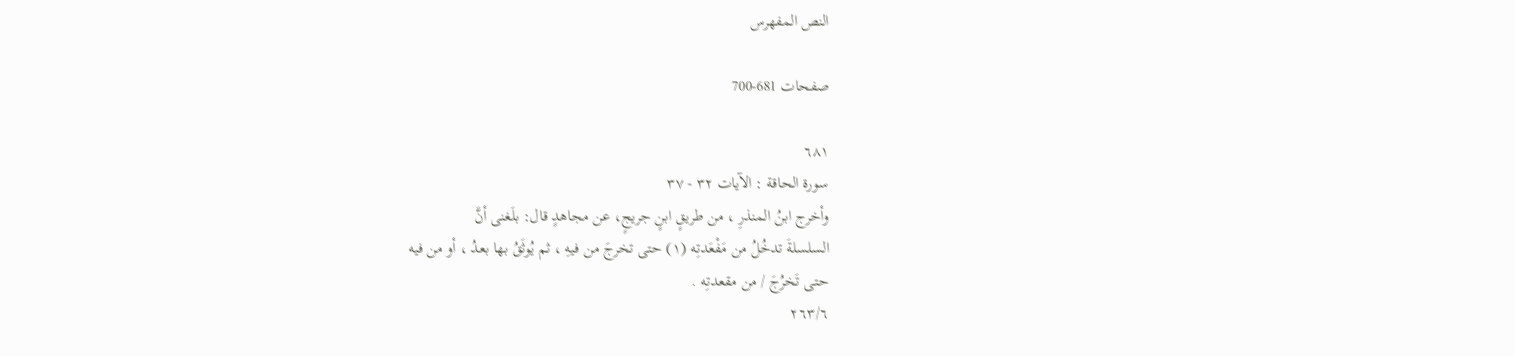النص المفهرس

صفحات 681-700

٦٨١
سورة الحاقة : الآيات ٣٢ - ٣٧
وأخرج ابنُ المنذرِ ، من طريقٍ ابنٍ جريجٍ، عن مجاهدٍ قال: بلَغنى أنَّ
السلسلةَ تدخُلُ من مَفْعَدتِه (١) حتى تخرجَ من فيهِ ، ثم يُوثَقُ بها بعدُ ، أو من فيه
حتى تَخرُجَ / من مقعدتِه .
٢٦٣/٦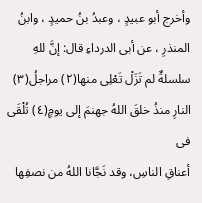وأخرج أبو عبيدٍ ، وعبدُ بنُ حميدٍ ، وابنُ المنذرِ ، عن أبى الدرداءِ قال: إنَّ للهِ
سلسلةٌ لم تَزَلْ تَعْلِى منها(٢) مراجلُ(٣) النارِ منذُ خلقَ اللهُ جهنمَ إلى يومٍ(٤) تُلْقَى فى
أعناقِ الناسِ، وقد نَجَّانا اللهُ من نصفِها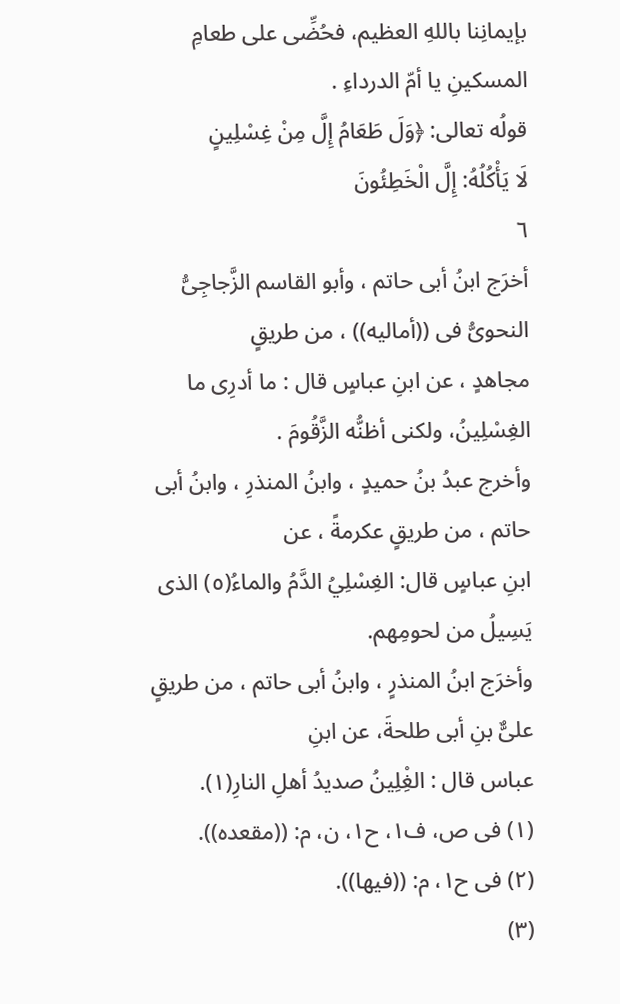بإيمانِنا باللهِ العظيم، فحُضِّى على طعامِ
المسكينِ يا أمّ الدرداءِ .
قولُه تعالى: ﴿وَلَ طَعَامُ إِلَّ مِنْ غِسْلِينٍ
لَا يَأْكُلُهُ: إِلَّ الْخَطِئُونَ
٦
أخرَج ابنُ أبى حاتم ، وأبو القاسم الزَّجاجِىُّ النحوىُّ فى ((أماليه)) ، من طريقٍ
مجاهدٍ ، عن ابنِ عباسٍ قال : ما أدرِى ما الغِسْلِينُ، ولكنى أظنُّه الزَّقُومَ .
وأخرج عبدُ بنُ حميدٍ ، وابنُ المنذرِ ، وابنُ أبى حاتم ، من طريقٍ عكرمةً ، عن
ابنِ عباسٍ قال: الغِسْلِيُ الدَّمُ والماءُ(٥) الذى يَسِيلُ من لحومِهم.
وأخرَج ابنُ المنذرٍ ، وابنُ أبى حاتم ، من طريقٍ علىٌّ بنِ أبى طلحةَ، عن ابنِ
عباس قال : الغِْلِينُ صديدُ أهلِ النارِ(١).
(١) فى ص، ف١، ح١، ن، م: ((مقعده)).
(٢) فى ح١، م: ((فيها)).
(٣)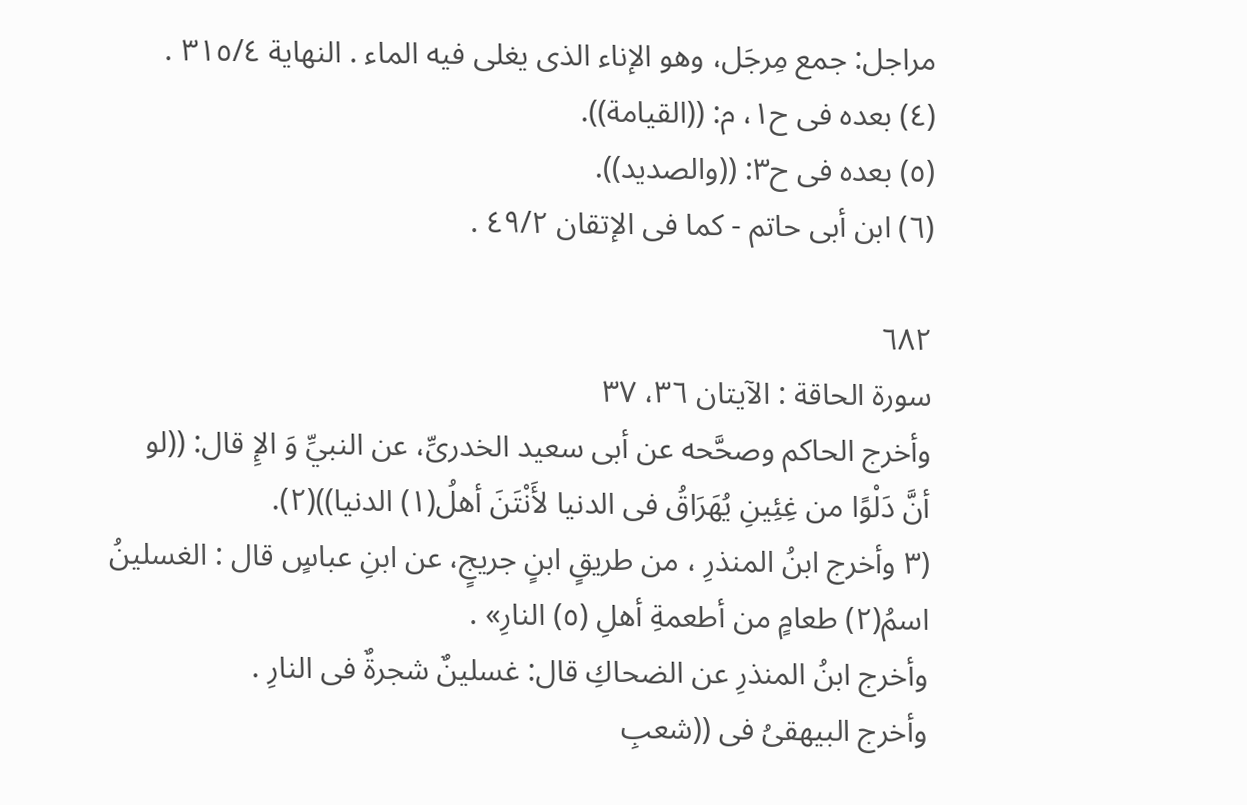مراجل: جمع مِرجَل، وهو الإناء الذى يغلى فيه الماء . النهاية ٣١٥/٤ .
(٤) بعده فى ح١، م: ((القيامة)).
(٥) بعده فى ح٣: ((والصديد)).
(٦) ابن أبى حاتم - كما فى الإتقان ٤٩/٢ .

٦٨٢
سورة الحاقة : الآيتان ٣٦، ٣٧
وأخرج الحاكم وصحَّحه عن أبى سعيد الخدرىِّ، عن النبيِّ وَ الإِ قال: ((لو
أنَّ دَلْوًا من غِئِينِ يُهَرَاقُ فى الدنيا لأَنْتَنَ أهلُ(١) الدنيا))(٢).
(٣ وأخرج ابنُ المنذرِ ، من طريقٍ ابنٍ جريجٍ، عن ابنِ عباسٍ قال : الغسلينُ
اسمُ(٢) طعامٍ من أطعمةِ أهلِ (٥) النارِ» .
وأخرج ابنُ المنذرِ عن الضحاكِ قال: غسلينٌ شجرةٌ فى النارِ .
وأخرج البيهقىُ فى ((شعبِ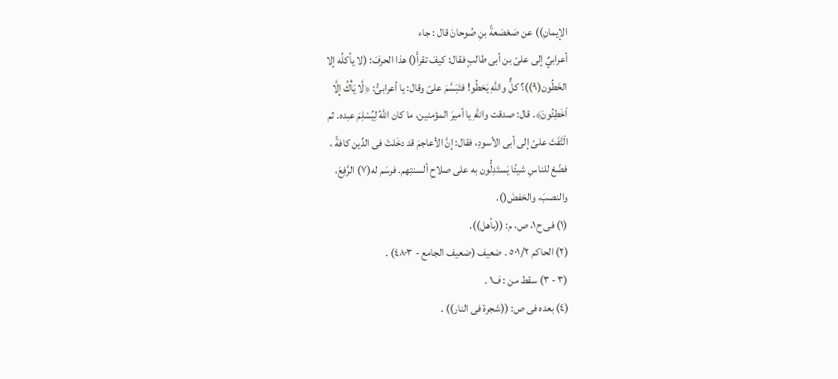الإيمانِ)) عن صَعْصَعةً بنِ صُوحانَ قال : جاء
أعرابيٌ إلى علىّ بن أبى طالبٍ فقال: كيفَ تقرأْ() هذا الحرفَ: (لا يأكلُه إلا
الخَطُون(٩))؟ كلٌّ واللهِ يَخطُو! فتَبَسَّمَ علىّ وقال: يا أعرابىُّ: ﴿لَّا يَأْكُ إِلَّا
اْخَطِئُونَ﴾. قال: صدقت واللهِ يا أميرَ المؤمنين، ما كان اللهُ لِيُسْلِمَ عبده. ثم
الْتَّفَتَ علىّ إلى أبى الأسودِ، فقال: إنَّ الأعاجمَ قد دخَلتْ فى الدِّين كافةً ،
فضّعْ للناسِ شيئًا يَستَدِلُّون به على صلاحِ ألسنتِهم. فرسَم له(٧) الرَّفِعَ،
والنصبَ، والخفضَ().
(١) فى ح١، ص، م: ((بأهل)).
(٢) الحاكم ٥٠١/٢ . ضعيف (ضعيف الجامع - ٤٨٠٣) .
(٣ - ٣) سقط من : ف١ .
(٤) بعده فى ص: ((شجرة فى النار)) .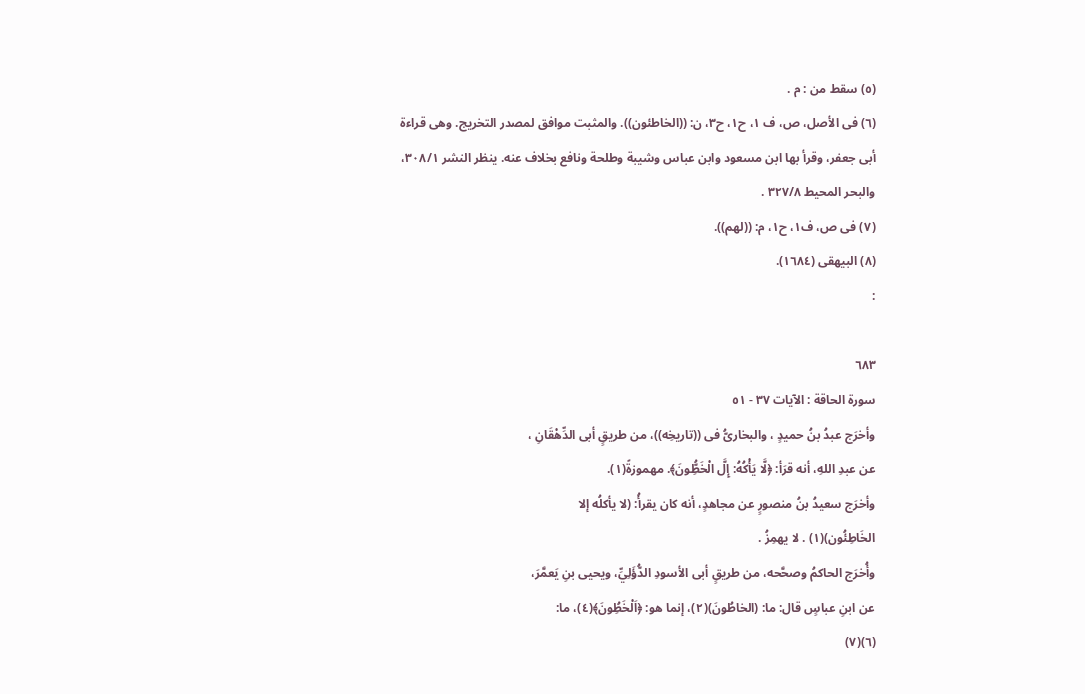(٥) سقط من : م .
(٦) فى الأصل، ص، ف ١، ح١، ح٣، ن: ((الخاطئون)). والمثبت موافق لمصدر التخريج. وهى قراءة
أبى جعفر، وقرأ بها ابن مسعود وابن عباس وشيبة وطلحة ونافع بخلاف عنه. ينظر النشر ٣٠٨/١،
والبحر المحيط ٣٢٧/٨ .
(٧) فى ص، ف١، ح١، م: ((لهم)).
(٨) البيهقى (١٦٨٤).
:

٦٨٣
سورة الحاقة : الآيات ٣٧ - ٥١
وأخرَج عبدُ بنُ حميدٍ ، والبخارىُّ فى ((تاريخِه))، من طريقٍ أبى الدِّهْقَانِ ،
عن عبدِ اللهِ، أنه قرَأ: ﴿لَّا يَأْكُهُ: إِلَّ الْخَطُِّونَ﴾. مهموزةً(١).
وأخرَج سعيدُ بنُ منصورٍ عن مجاهدٍ، أنه كان يقرأُ: (لا يأكلُه إلا
الخَاطِئُون)(١) . لا يهمِزُ .
وأُخرَج الحاكمُ وصحَّحه، من طريقٍ أبى الأسودِ الدُّؤَلِيِّ، ويحيى بنِ يَعمَّرَ،
عن ابنِ عباسٍ قال: ما: (الخاطُونَ)(٢)، إنما هو: ﴿اَلْخَطُِونَ﴾(٤)، ما:
(٦)(٧)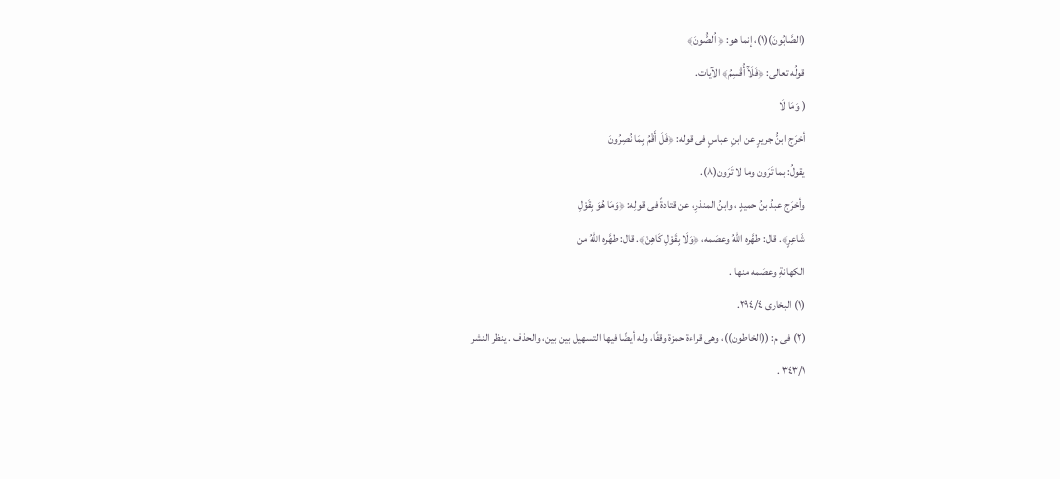(الصَّابُونَ)(١)، إنما هو: ﴿ اُلصَُّونَ﴾
قولُه تعالى: ﴿فَلَآَ أُقْسِمُ﴾ الآيات.
( وَمَا لَا
أخرَج ابنُّ جريرٍ عن ابنِ عباسٍ فى قوله: ﴿فَلَ أَقْمُ بِمَا نُصِرُونَ
يقولُ: بما تَرَون وما لا تَرَون(٨).
وأخرَج عبدُ بنُ حميدٍ ، وابنُ المنذرِ، عن قتادةً فى قولِه: ﴿وَمَا هُوَ بِقَوْلِ
شَاعِرٍ﴾. قال: طهَّره اللهُ وعصَمه، ﴿وَلَا بِقَوْلِ كَاهِنْ﴾. قال: طهَّره اللهُ من
الكهانةِ وعصَمه منها .
(١) البخارى ٢٩٤/٤.
(٢) فى م: ((الخاطون))، وهى قراءة حمزة وقفًا، وله أيضًا فيها التسهيل بين بين، والحذف . ينظر النشر
٣٤٣/١ .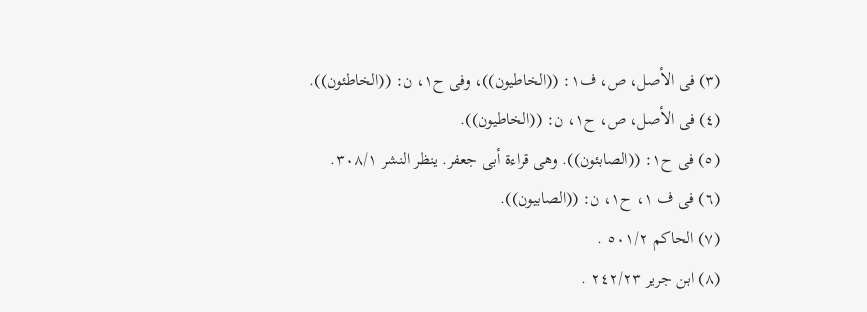(٣) فى الأصل، ص، ف١: ((الخاطيون))، وفى ح١، ن: ((الخاطئون)).
(٤) فى الأصل، ص، ح١، ن: ((الخاطيون)).
(٥) فى ح١: ((الصابئون)). وهى قراءة أبى جعفر. ينظر النشر ٣٠٨/١.
(٦) فى ف ١، ح١، ن: ((الصابيون)).
(٧) الحاكم ٥٠١/٢ .
(٨) ابن جرير ٢٤٢/٢٣ .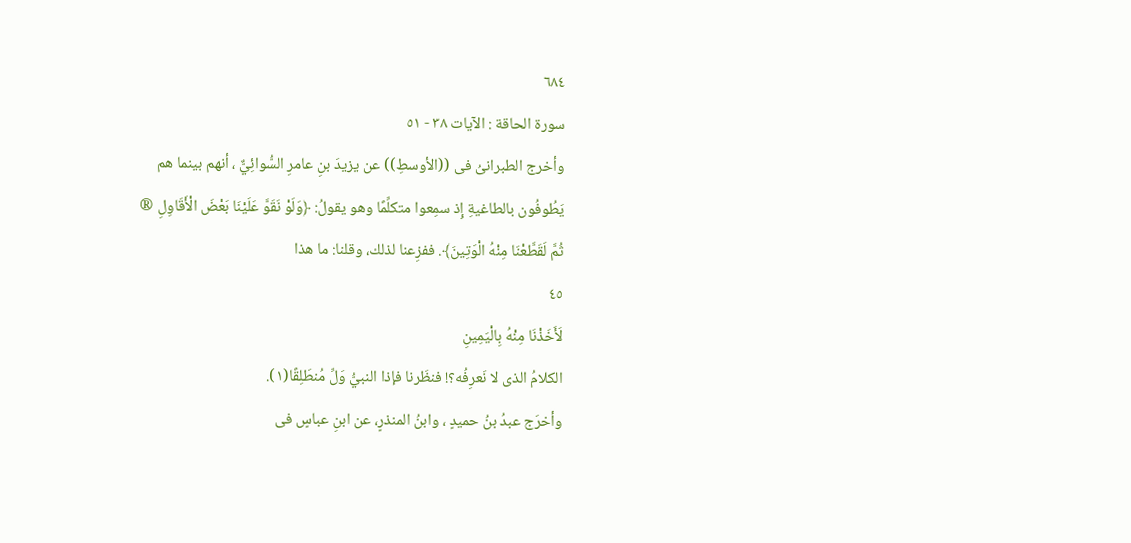٦٨٤
سورة الحاقة : الآيات ٣٨ - ٥١
وأخرج الطبرانىُ فى ((الأوسطِ)) عن يزيدَ بنِ عامرِ السُّوائِيٌّ ، أنهم بينما هم
يَطُوفُون بالطاغيةِ إِذ سمِعوا متكلِّمًا وهو يقولُ: ﴿وَلَوْ نَقَوَّ عَلَيْنَا بَعْضَ الْأَقَاوِلِ ®
ثُمَّ لَقَطَّعْنَا مِنْهُ الْوَتِينَ﴾. ففزِعنا لذلك، وقلنا: ما هذا
٤٥
لَأَخَذْنَا مِنْهُ بِالْيَمِينِ
الكلامُ الذى لا نَعرِفُه؟! فنظَرنا فإذا النبيُّ وَلِّ مُنطَلِقًا(١).
وأخرَج عبدُ بنُ حميدٍ ، وابنُ المنذرٍ، عن ابنِ عباسٍ فى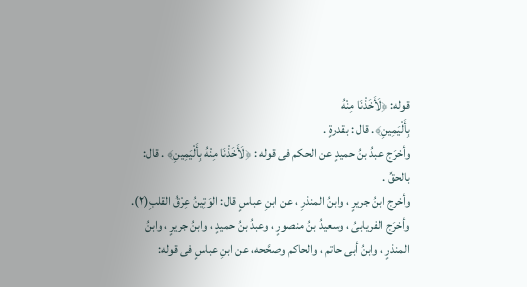قوله: ﴿لَأَخَذْنَا مِنْهُ
بِأَلْيَمِينِ﴾. قال : بقدرةٍ .
وأخرَج عبدُ بنُ حميدٍ عن الحكم فى قوله : ﴿لَأَخَذْنَا مِنْهُ بِأَلْيَمِينِ﴾ . قال:
بالحقِّ .
وأخرج ابنُ جريرٍ ، وابنُ المنذرِ ، عن ابنِ عباسٍ قال: الوَتِينُ عِرْقُ القلبِ(٢).
وأخرَج الفریابیُ ، وسعیدُ بنُ منصورٍ ، وعبدُ بنُ حمیدٍ ، وابنُ جریرٍ ، وابنُ
المنذرٍ ، وابنُ أبى حاتم ، والحاكم وصحَّحه، عن ابنِ عباسٍ فى قوله: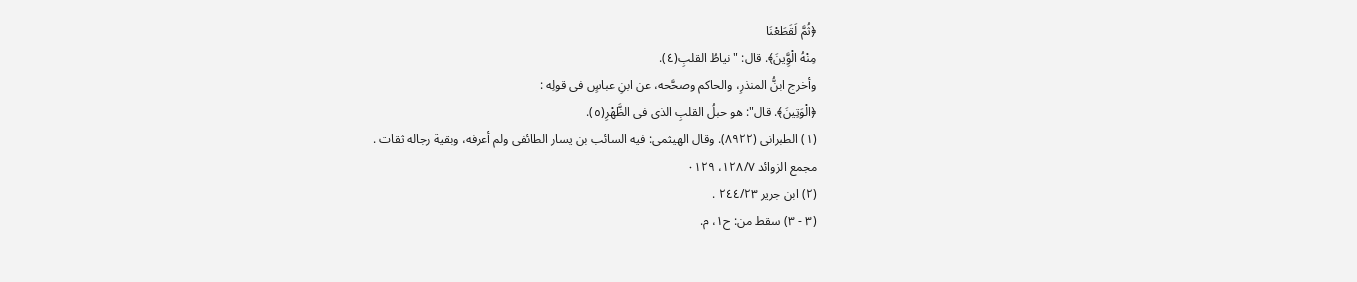﴿ثُمَّ لَقَطَعْنَا
مِنْهُ الْوَِّينَ﴾. قال: "نياطُ القلبِ(٤).
وأخرج ابنُّ المنذرِ، والحاكم وصحَّحه، عن ابنِ عباسٍ فى قولِه :
﴿الْوَتِينَ﴾. قال": هو حبلُ القلبِ الذى فى الظَّهْرِ(٥).
(١) الطبرانى (٨٩٢٢). وقال الهيثمى: فيه السائب بن يسار الطائفى ولم أعرفه، وبقية رجاله ثقات .
مجمع الزوائد ١٢٨/٧، ٠١٢٩
(٢) ابن جرير ٢٤٤/٢٣ .
(٣ - ٣) سقط من: ح١، م.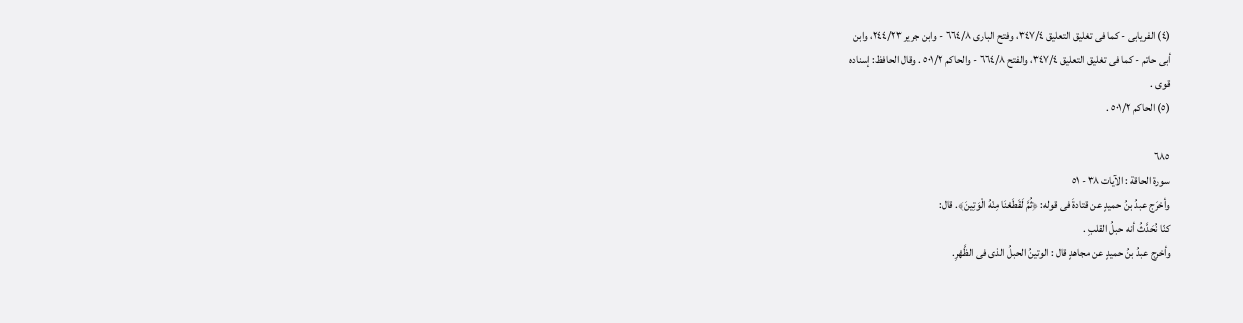(٤) الفريابى - كما فى تغليق التعليق ٣٤٧/٤، وفتح البارى ٦٦٤/٨ - وابن جرير ٢٤٤/٢٣، وابن
أبى حاتم - كما فى تغليق التعليق ٣٤٧/٤، والفتح ٦٦٤/٨ - والحاكم ٥٠١/٢ . وقال الحافظ: إسناده
قوى .
(٥) الحاكم ٥٠١/٢ .

٦٨٥
سورة الحاقة : الآيات ٣٨ - ٥١
وأخرَج عبدُ بنُ حميدٍ عن قتادةَ فى قوله: ﴿ثُمَّ لَقَطَعْنَا مِنْهُ الْوَتِينَ﴾. قال:
كنّا نُحَدَّثُ أنه حبلُ القلبِ .
وأخرج عبدُ بنُ حميدٍ عن مجاهدٍ قال : الوتينُ الحبلُ الذى فى الظَّهْرِ.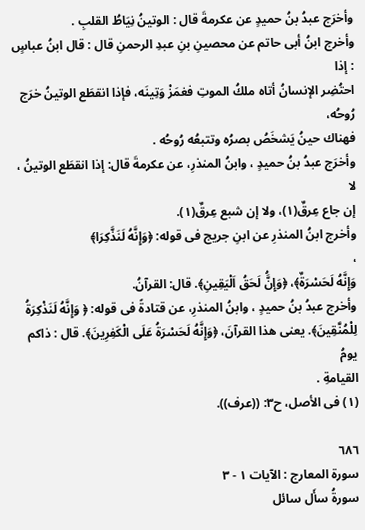وأخرَج عبدُ بنُ حميدٍ عن عكرمةَ قال : الوتينُ نِيَاطُ القلبِ .
وأخرج ابنُ أبى حاتم عن محصينِ بنِ عبدِ الرحمنِ قال : قال ابنُ عباسٍ : إذا
احتُضِر الإنسانُ أتاه ملكُ الموتِ فغمَزْ وَتِينَه، فإذا انقطَع الوتينُ خرَج رُوحُه،
فهناك حينُ يَشخَصُ بصرُه وتتبعُه رُوحُه .
وأخرَج عبدُ بنُ حميدٍ ، وابنُ المنذرِ، عن عكرمةَ قال: إذا انقطَع الوتينُ ، لا
إن جاع عِرقٌ(١)، ولا إن شبع عِرقٌ(١).
وأخرج ابنُ المنذرِ عن ابنِ جريج فى قوله: ﴿وَإِنَّهُ لَنَذَّكِرَا﴾
،
وَإِنَّهُ لَحَسْرَةٌ﴾، ﴿وَإِنَُّ لَحَقُ اَلْيَقِينِ﴾. قال: القرآنُ.
وأخرج عبدُ بنُ حميدٍ ، وابنُ المنذرِ، عن قتادةً فى قوله: ﴿ وَإِنَّهُ لَنَذْكِرَةُ
لِلْمُنَّقِينَ﴾. يعنى هذا القرآنَ، ﴿وَإِنَّهُ لَحَسْرَةُ عَلَى الْكَفِرِينَ﴾. قال : ذاكم يومُ
القيامةِ .
(١) فى الأصل، ح٣: ((عرف)).

٦٨٦
سورة المعارج : الآيات ١ - ٣
سورةُ سأَل سائل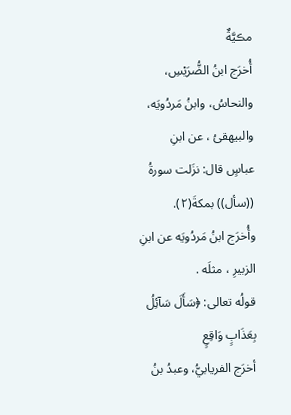مڪيَّةٌ
أُخرَج ابنُ الضُّرَيْسِ، والنحاسُ، وابنُ مَردُويَه، والبيهقىُ ، عن ابنِ
عباسٍ قال: نزَلت سورةُ ((سأل)) بمكةَ(٢).
وأُخرَج ابنُ مَردُويَه عن ابنِ الزبيرِ ، مثلَه .
قولُه تعالى: ﴿سَأَلَ سَآئِلُ بِعَذَابٍ وَاقِعٍ
أخرَج الفريابيُّ، وعبدُ بنُ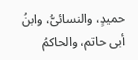حميدٍ، والنسائىُّ، وابنُ أبى حاتم، والحاكمُ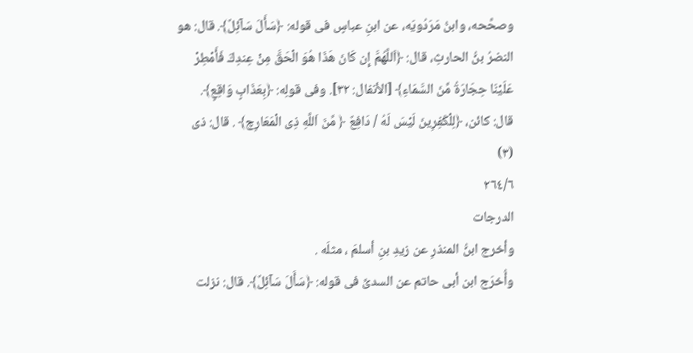وصحَّحه، وابنُ مَرَدُويَه، عن ابنِ عباسٍ فى قوله: ﴿سَأَلَ سَآئِلٌ﴾. قال: هو
النضرُ بنُّ الحارثِ، قال: ﴿اَللَّهُمَّ إِن كَانَ هَذَا هُوَ الْحَقَّ مِنْ عِندِكَ فَأَمْطِرْ
عَلَيْنَا حِجَارَةُ مِّنَ السَّمَاءِ﴾ [الأنفال: ٣٢]. وفى قولِه: ﴿بِعَذَابٍ وَاقِعٍ﴾.
قال: كائن، ﴿لِلْكَفِرِينَ لَيْسَ لَهُ / دَافِعٌ ﴿ مِّنَ اَللَّهِ ذِى الْمَعَارِچ﴾ . قال: ذى
(٣)
٢٦٤/٦
الدرجات
وأخرج ابنُّ المنذرِ عن زيدِ بنِ أسلمَ ، مثلَه .
وأُخرَج ابن أبى حاتم عن السدىِّ فى قوله: ﴿سَأَلَ سَآئِلٌ﴾. قال: نزلت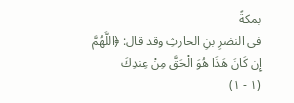بمكةً
فى النضرِ بنِ الحارثِ وقد قال: ﴿اللَّهُمَّ إِن كَانَ هَذَا هُوَ الْحَقَّ مِنْ عِندِكَ
(١ - ١)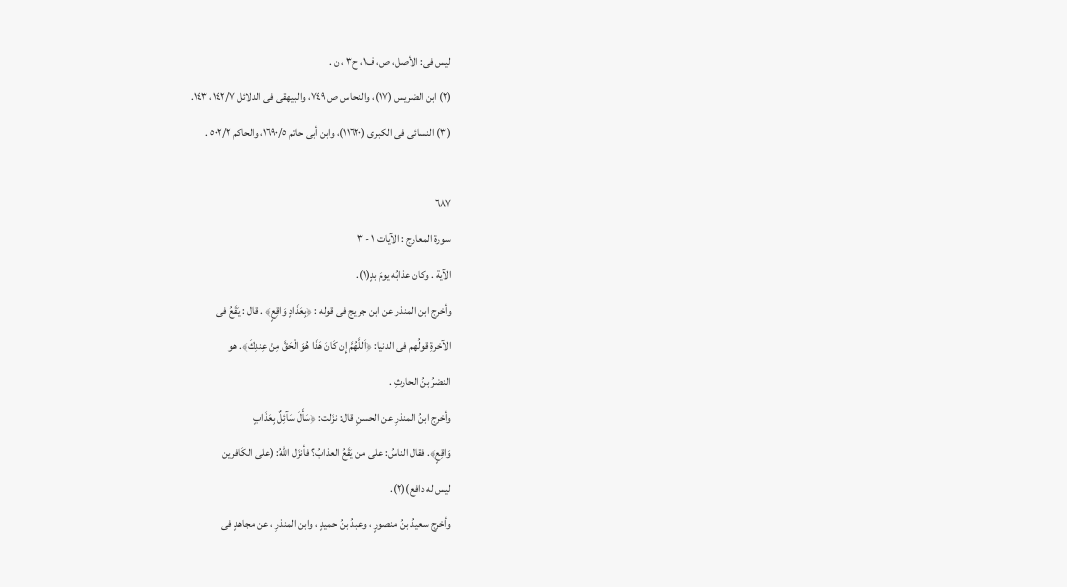ليس فى: الأصل، ص، ف١، ح٣ ، ن .
(٢) ابن الضريس (١٧)، والنحاس ص ٧٤٩، والبيهقى فى الدلائل ١٤٢/٧، ١٤٣.
(٣) النسائى فى الكبرى (١١٦٢٠)، وابن أبى حاتم ١٦٩٠/٥، والحاكم ٥٠٢/٢ .

٦٨٧
سورة المعارج : الآيات ١ - ٣
الآية . وكان عذابُه يومَ بدٍ(١).
وأخرج ابن المنذر عن ابن جريج فی قوله : ﴿بِعَذَادٍ وَاقِعٍ﴾ . قال : يَقَعُ فی
الآخرةِ قولُهم فى الدنيا: ﴿اَللَّهُمَّ إِن كَانَ هَذَا هُوَ الْحَقَّ مِنْ عِندِكَ﴾. هو
النضرُ بنُ الحارثِ .
وأخرج ابنُ المنذرِ عن الحسنِ قال: نزَلت: ﴿سَأَلَ سَآئِلٌ بِعَذَابٍ
وَاقِعٍ﴾. فقال الناسُ: على من يَقَعُ العذابُ؟ فأنزَل اللهُ: (على الكَافرين
ليس له دافع)(٢).
وأخرج سعیدُ بنُ منصورٍ ، وعبدُ بنُ حمیدٍ ، وابن المنذرِ ، عن مجاهدٍ فی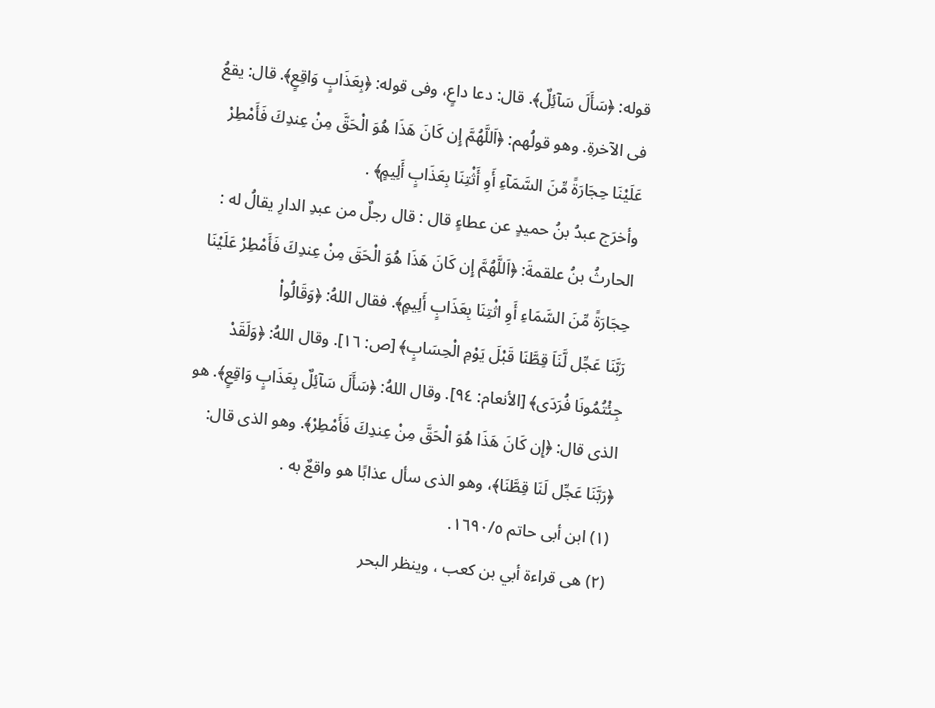قوله: ﴿سَأَلَ سَآئِلٌ﴾. قال: دعا داعٍ، وفى قوله: ﴿بِعَذَابٍ وَاقِعٍ﴾. قال: يقعُ
فى الآخرةِ. وهو قولُهم: ﴿اَللَّهُمَّ إِن كَانَ هَذَا هُوَ الْحَقَّ مِنْ عِندِكَ فَأَمْطِرْ
عَلَيْنَا حِجَارَةً مِّنَ السَّمَآءِ أَوِ أَثْتِنَا بِعَذَابٍ أَلِيمٍ﴾ .
وأخرَج عبدُ بنُ حميدٍ عن عطاءٍ قال : قال رجلٌ من عبدِ الدارِ يقالُ له :
الحارثُ بنُ علقمةَ: ﴿اَللَّهُمَّ إِن كَانَ هَذَا هُوَ الْحَقَ مِنْ عِندِكَ فَأَمْطِرْ عَلَيْنَا
حِجَارَةً مِّنَ السَّمَاءِ أَوِ اثْتِنَا بِعَذَابٍ أَلِيمٍ﴾. فقال اللهُ: ﴿وَقَالُواْ
رَبَّنَا عَجِّل لَّنَاَ قِطَّنَا قَبْلَ يَوْمِ الْحِسَابٍ﴾ [ص: ١٦]. وقال اللهُ: ﴿وَلَقَدْ
جِئْتُمُونَا فُرَدَى﴾ [الأنعام: ٩٤]. وقال اللهُ: ﴿سَأَلَ سَآئِلٌ بِعَذَابٍ وَاقِعٍ﴾. هو
الذى قال: ﴿إِن كَانَ هَذَا هُوَ الْحَقَّ مِنْ عِندِكَ فَأَمْطِرْ﴾. وهو الذى قال:
﴿رَبَّنَا عَجِّل لَنَا قِطَّنَا﴾، وهو الذى سأل عذابًا هو واقعٌ به .
(١) ابن أبى حاتم ١٦٩٠/٥.
(٢) هى قراءة أبي بن كعب ، وينظر البحر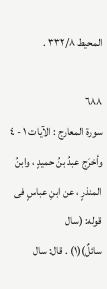المحيط ٣٣٢/٨ .

٦٨٨
سورة المعارج : الآيات ١ - ٤
وأخرَج عبدُ بنُ حميدٍ ، وابنُ المنذرٍ ، عن ابنِ عباسٍ فى قوله: (سال
سائلٌ)(١) . قال: سال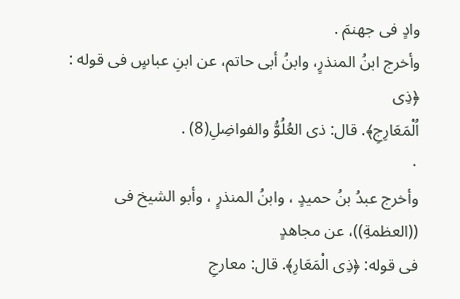وادٍ فى جهنمَ .
وأخرج ابنُ المنذرٍ، وابنُ أبى حاتم، عن ابنِ عباسٍ فى قوله : ﴿ذِى
اُلْمَعَارِجِ﴾. قال: ذى العُلُوُّ والفواضِلِ(8) .
٠
وأخرج عبدُ بنُ حميدٍ ، وابنُ المنذرٍ ، وأبو الشيخ فى ((العظمةِ))، عن مجاهدٍ
فى قوله: ﴿ذِى الْمَعَارِ﴾. قال: معارجِ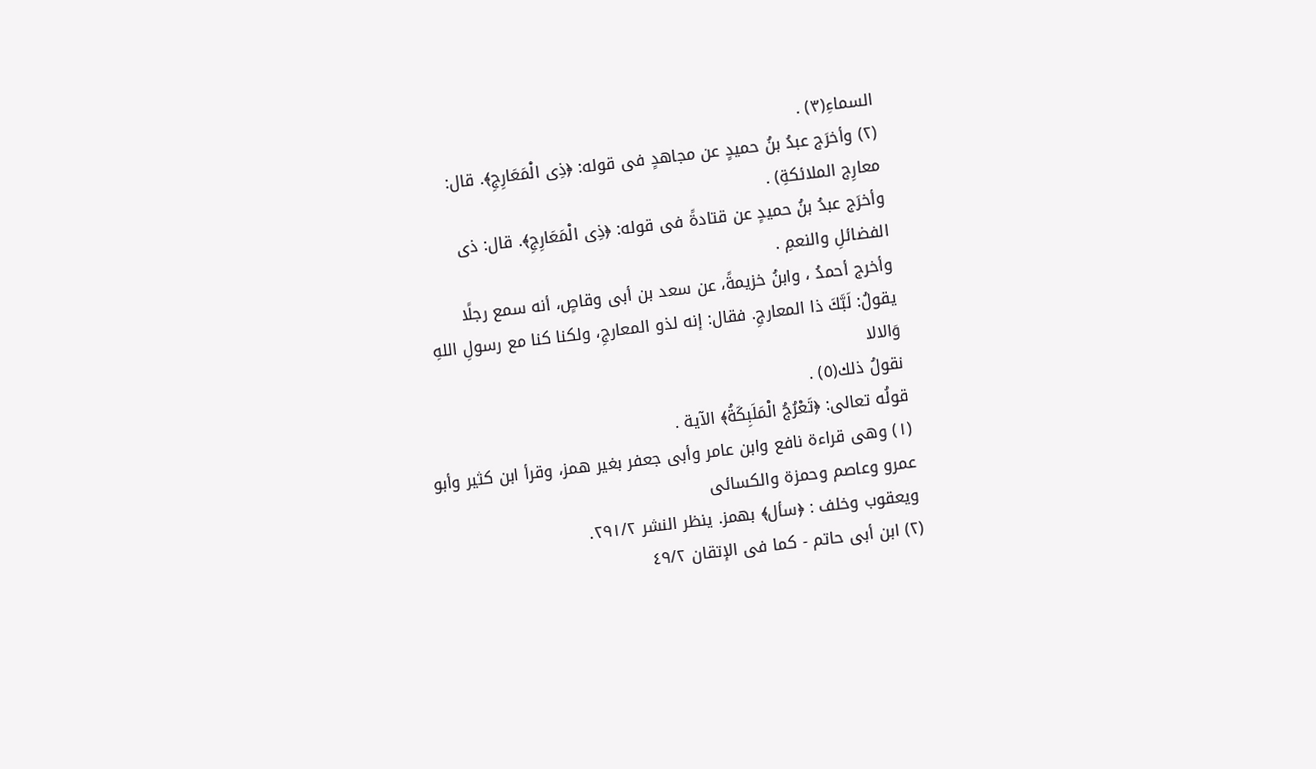السماءِ(٣) .
(٢) وأخرَج عبدُ بنُ حميدٍ عن مجاهدٍ فى قوله: ﴿ذِى الْمَعَارِجِ﴾. قال:
معارِج الملائكةِ) .
وأخرَج عبدُ بنُ حميدٍ عن قتادةً فى قوله: ﴿ذِى الْمَعَارِجِ﴾. قال: ذى
الفضائلِ والنعمِ .
وأخرج أحمدُ ، وابنُ خزيمةً، عن سعد بن أبى وقاصٍ، أنه سمع رجلًا
يقولُ: لَبَّكَ ذا المعارجِ. فقال: إنه لذو المعارجِ، ولكنا كنا مع رسولِ اللهِ وَالالا
نقولُ ذلك(٥) .
قولُه تعالى: ﴿تَعْرُجُ الْمَلَبِكَةُ﴾ الآية .
(١) وهى قراءة نافع وابن عامر وأبى جعفر بغير همز، وقرأ ابن كثير وأبو عمرو وعاصم وحمزة والكسائى
ويعقوب وخلف : ﴿سأل﴾ بهمز. ينظر النشر ٢٩١/٢.
(٢) ابن أبى حاتم - كما فى الإتقان ٤٩/٢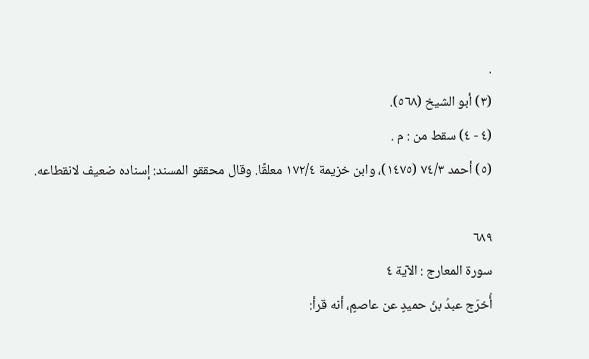.
(٣) أبو الشيخ (٥٦٨).
(٤ - ٤) سقط من : م .
(٥) أحمد ٧٤/٣ (١٤٧٥)، وابن خزيمة ١٧٢/٤ معلقًا. وقال محققو المسند: إسناده ضعيف لانقطاعه.

٦٨٩
سورة المعارج : الآية ٤
أُخرَج عبدُ بنُ حميدٍ عن عاصمٍ، أنه قرأ: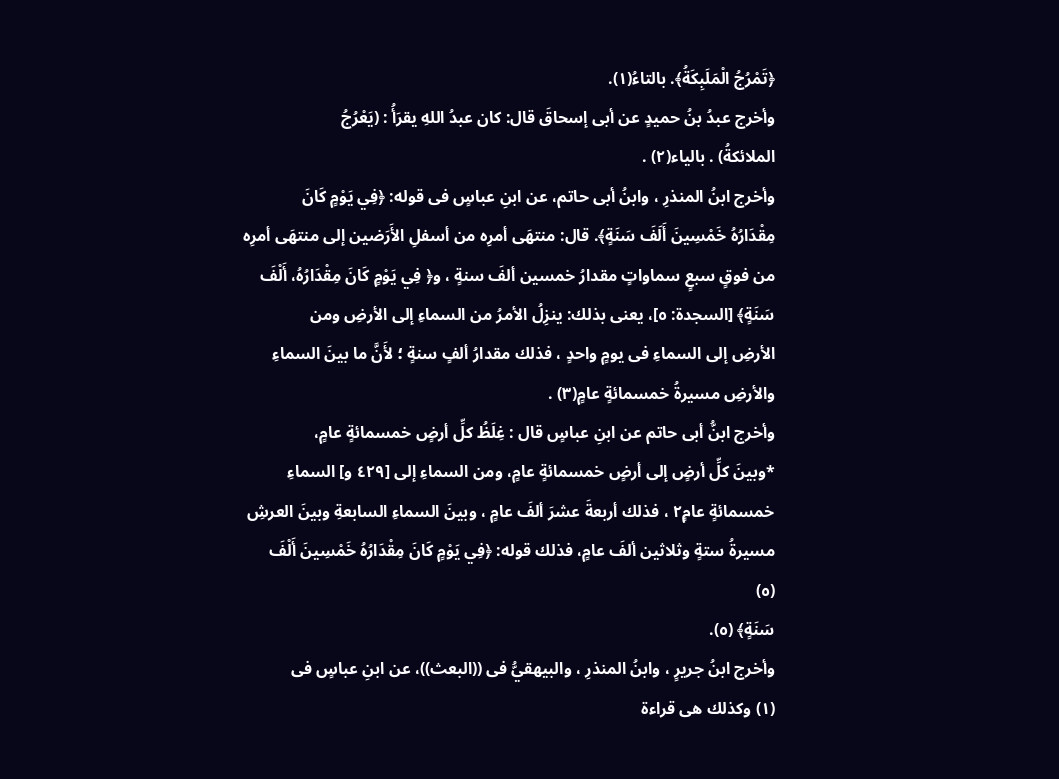﴿تَمْرُجُ الْمَلَبِكَةُ﴾. بالتاءُ(١).
وأخرج عبدُ بنُ حميدٍ عن أبى إسحاقَ قال: كان عبدُ اللهِ يقرَأُ : (يَعْرُجُ
الملائكةُ) . بالياء(٢) .
وأخرج ابنُ المنذرِ ، وابنُ أبى حاتم، عن ابنِ عباسٍ فى قوله: ﴿فِي يَوْمٍ كَانَ
مِقْدَارُهُ خَمْسِينَ أَلَفَ سَنَةٍ﴾. قال: منتهَى أمرِه من أسفلِ الأَرَضين إلى منتهَى أمرِه
من فوقٍ سبعٍ سماواتٍ مقدارُ خمسين ألفَ سنةٍ ، و﴿ فِي يَوْمٍ كَانَ مِقْدَارُهُ، أَلْفَ
سَنَةٍ﴾ [السجدة: ٥]، يعنى بذلك: ينزِلُ الأمرُ من السماءِ إلى الأرضِ ومن
الأرضِ إلى السماءِ فى يومٍ واحدٍ ، فذلك مقدارُ ألفٍ سنةٍ ؛ لأَنَّ ما بينَ السماءِ
والأرضِ مسيرةُ خمسمائةٍ عامٍ(٣) .
وأخرج ابنُّ أبى حاتم عن ابنِ عباسٍ قال : غِلَظُ كلِّ أرضٍ خمسمائةٍ عامٍ،
*وبينَ كلِّ أرضٍ إلى أرضٍ خمسمائةٍ عامٍ، ومن السماءِ إلى [٤٢٩ و] السماءِ
خمسمائةٍ عام٢ٍ ، فذلك أربعةَ عشرَ ألفَ عامٍ ، وبينَ السماءِ السابعةِ وبينَ العرشِ
مسيرةُ ستةٍ وثلاثين ألفَ عامٍ، فذلك قوله: ﴿فِي يَوْمٍ كَانَ مِقْدَارُهُ خَمْسِينَ أَلْفَ
(٥)
سَنَةٍ﴾ (٥).
وأخرج ابنُ جريرٍ ، وابنُ المنذرِ ، والبيهقيُّ فى ((البعث))، عن ابنِ عباسٍ فى
(١) وكذلك هى قراءة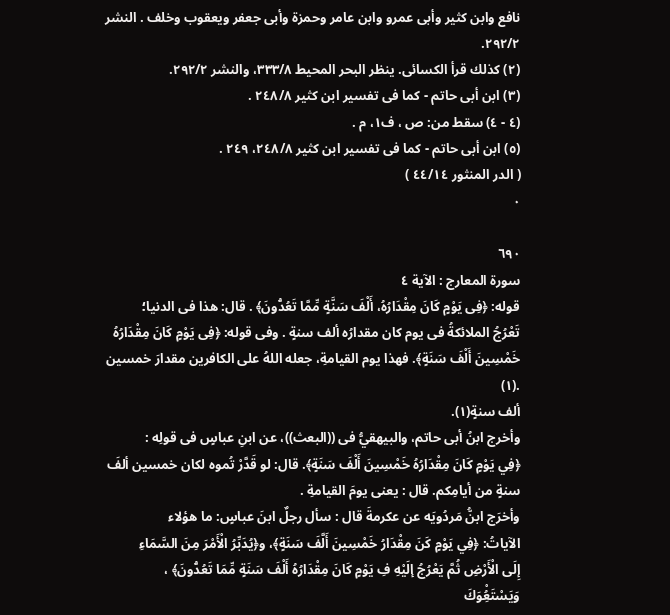نافع وابن كثير وأبى عمرو وابن عامر وحمزة وأبى جعفر ويعقوب وخلف . النشر
٢٩٢/٢.
(٢) كذلك قرأ الكسائى. ينظر البحر المحيط ٣٣٣/٨، والنشر ٢٩٢/٢.
(٣) ابن أبى حاتم - كما فى تفسير ابن كثير ٢٤٨/٨ .
(٤ - ٤) سقط من: ص ، ف١، م .
(٥) ابن أبى حاتم - كما فى تفسير ابن كثير ٢٤٨/٨، ٢٤٩ .
( الدر المنثور ٤٤/١٤ )
٠

٦٩٠
سورة المعارج : الآية ٤
قوله: ﴿فِى يَوْمٍ كَانَ مِقْدَارُهُ، أَلْفَ سَنَّةٍ مِّمَّا تَعُدُّونَ﴾ . قال: هذا فى الدنيا؛
تَعْرُجُ الملائكةُ فى يوم كان مقدارُه ألف سنةٍ . وفى قوله: ﴿فِى يَوْمٍ كَانَ مِقْدَارُهُ
خَمْسِينَ أَلْفَ سَنَةٍ﴾. فهذا يوم القيامةِ، جعله اللهُ على الكافرين مقدارَ خمسين
.(١)
ألف سنةٍ(١).
وأخرج ابنُ أبى حاتم، والبيهقيُّ فى ((البعث))، عن ابنِ عباسٍ فى قولِه :
﴿فِي يَوْمٍ كَانَ مِقْدَارُهُ خَمْسِينَ أَلْفَ سَنَةٍ﴾. قال: لو قَدَّرْ تُموه لكان خمسين ألفَ
سنةٍ من أيامِكم. قال : يعنى يومَ القيامةِ .
وأخرَج ابنُّ مَردُويَه عن عكرمةَ قال : سأل رجلٌ ابنَ عباسٍ: ما هؤلاء
الآياتُ: ﴿فِي يَوْمٍ كَنَ مِقْدَارُ خَمْسِينَ أَلَّفَ سَنَةٍ﴾، و﴿يُدَبِّرُ الْأَمْرَ مِنَ السَّمَاءِ
إِلَى الْأَرْضِ ثُمَّ يَعْرُجُ إلَيْهِ فِ يَوْمٍ كَانَ مِقْدَارُهُ أَلْفَ سَنَةٍ مِّمَا تَعُدُّونَ﴾ ،
وَيَسْتَعُِْوَكَ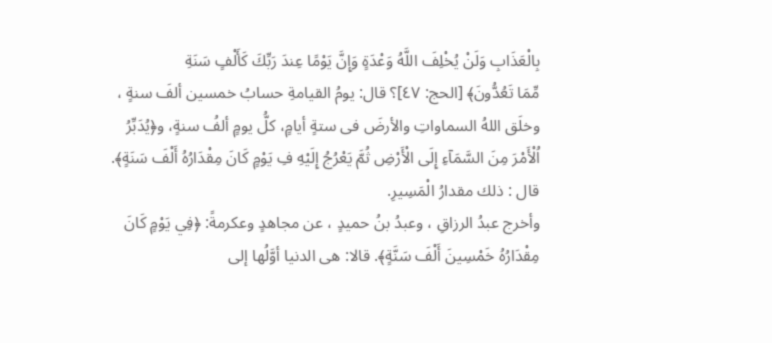بِالْعَذَابِ وَلَنْ يُخْلِفَ اللَّهُ وَعْدَةٍ وَإِنَّ يَوْمًا عِندَ رَبِّكَ كَأَلْفٍ سَنَةِ
مِّمَا تَعُدُّونَ﴾ [الحج: ٤٧]؟ قال: يومُ القيامةِ حسابُ خمسين ألفَ سنةٍ ،
وخلَق اللهُ السماواتِ والأرضَ فى ستةٍ أيامٍ، كلُّ يومٍ ألفُ سنةٍ، و﴿يُدَبِّرُ
اُلْأَمْرَ مِنَ السَّمَآءِ إِلَى الْأَرْضِ ثُمَّ يَعْرُجُ إِلَيْهِ فِ يَوْمٍ كَانَ مِقْدَارُهُ أَلْفَ سَنَةٍ﴾.
قال : ذلك مقدارُ الْمَسِيرِ.
وأخرج عبدُ الرزاقِ ، وعبدُ بنُ حميدٍ ، عن مجاهدٍ وعكرمةً: ﴿فِي يَوْمٍ كَانَ
مِقْدَارُهُ خَمْسِينَ أَلْفَ سَنَّةٍ﴾. قالا: هى الدنيا أوَّلُها إلى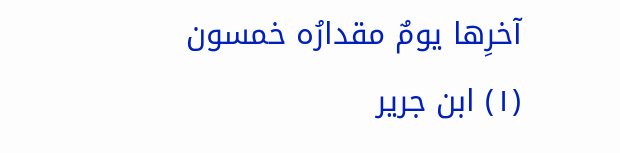آخرِها يومٌ مقدارُه خمسون
(١) ابن جرير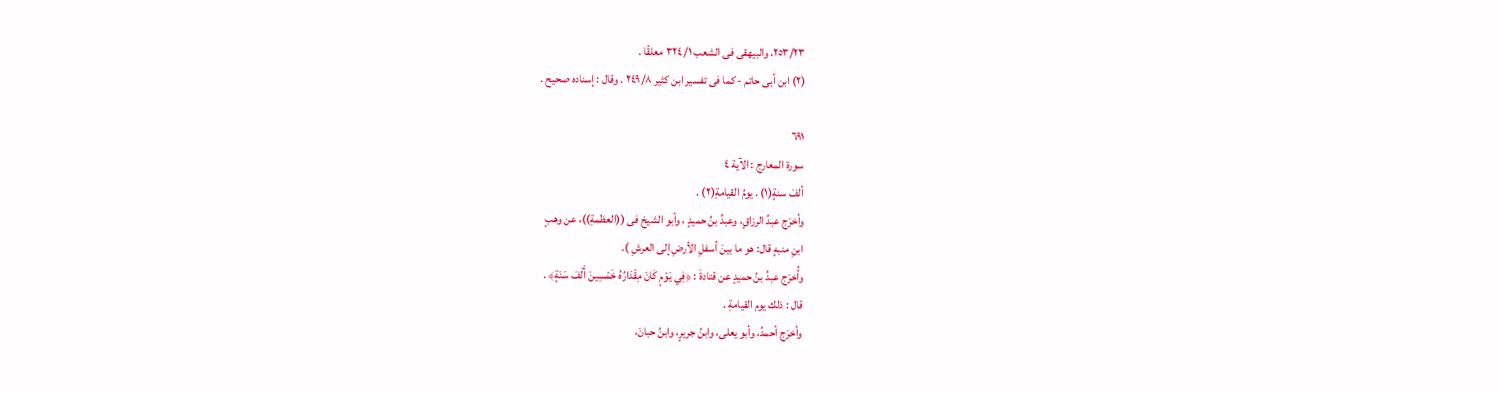٢٥٣/٢٣، والبيهقى فى الشعب ٣٢٤/١ معلقًا .
(٢) ابن أبى حاتم - كما فى تفسير ابن كثير ٢٤٩/٨ . وقال : إسناده صحيح .

٦٩١
سورة المعارج : الآية ٤
ألفَ سنةٍ(١) . يومُ القيامةِ(٢) .
وأخرَج عبدُ الرزاقٍ، وعبدُ بنُ حميدٍ ، وأبو الشيخ فى ((العظمةِ))، عن وهبٍ
ابنِ منبهٍ قال: هو ما بينَ أسفلِ الأرضِ إلى العرشِ ).
وأُخرَج عبدُ بنُ حميدٍ عن قتادةَ : ﴿فِي يَوْمٍ كَانَ مِقْدَارُهُ خَمْسِينَ أَلْفَ سَنَةٍ﴾ .
قال : ذلك يوم القيامةِ .
وأخرَج أحمدُ، وأبو يعلى، وابنُ جريرٍ، وابنُ حبانَ،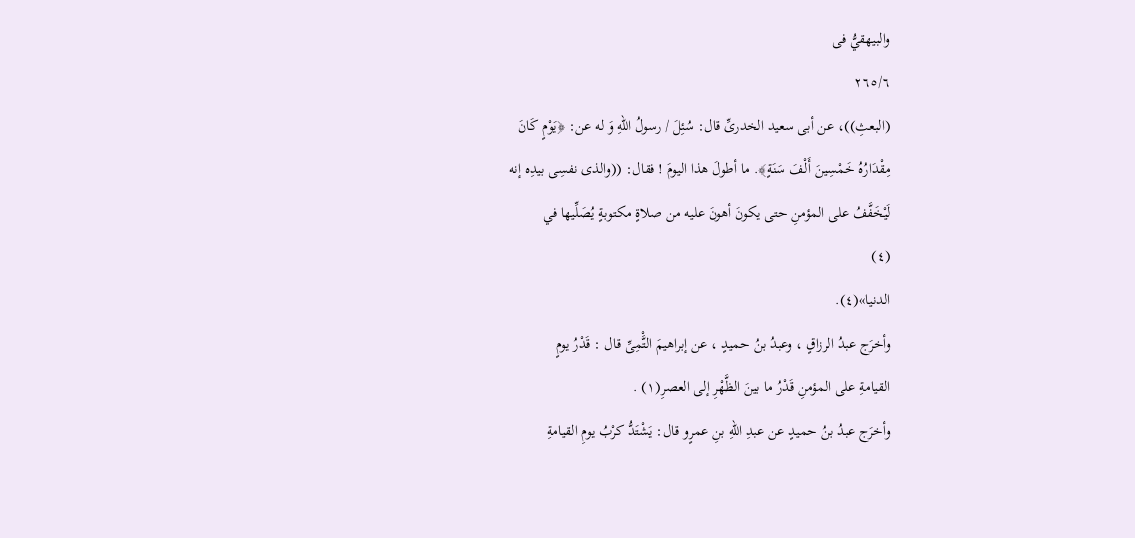والبيهقيُّ فى
٢٦٥/٦
(البعثِ))، عن أبى سعيد الخدرىِّ قال: سُئِلَ / رسولُ اللهِ وَ له عن: ﴿يَوْمٍ كَانَ
مِقْدَارُهُ خَمْسِينَ أَلْفَ سَنَةٍ﴾. ما أطولَ هذا اليومَ ! فقال: ((والذى نفسِى بيدِه إنه
لَيْخَفَّفُ على المؤمنِ حتى يكونَ أهونَ عليه من صلاةٍ مكتوبةٍ يُصَلِّيها في
(٤)
الدنیا»(٤).
وأخرَج عبدُ الرزاقٍ ، وعبدُ بنُ حميدٍ ، عن إبراهيمَ التَّْمِىِّ قال : قَدْرُ يومٍ
القيامةِ على المؤمنِ قَدْرُ ما بينَ الظَّهْرِ إلى العصرِ(١) .
وأخرَج عبدُ بنُ حميدٍ عن عبدِ اللهِ بنِ عمرٍو قال: يَشْتَدُّ كرْبُ يومِ القيامةِ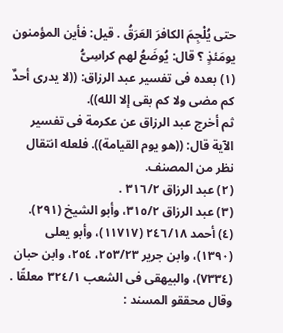حتى يُلْجِمَ الكافرَ العَرَقُ . قيل: فأين المؤمنون يومَئذٍ ؟ قال: يُوضَعُ لهم كراسِىُّ
(١) بعده فى تفسير عبد الرزاق: ((لا يدرى أحدٌ كم مضى ولا كم بقى إلا الله)).
ثم أخرج عبد الرزاق عن عكرمة فى تفسير الآية قال: ((هو يوم القيامة)). فلعله انتقال نظر من المصنف.
(٢) عبد الرزاق ٣١٦/٢ .
(٣) عبد الرزاق ٣١٥/٢، وأبو الشيخ (٢٩١).
(٤) أحمد ٢٤٦/١٨ (١١٧١٧)، وأبو يعلى (١٣٩٠)، وابن جرير ٢٥٣/٢٣، ٢٥٤، وابن حبان
(٧٣٣٤)، والبيهقى فى الشعب ٣٢٤/١ معلقًا . وقال محققو المسند :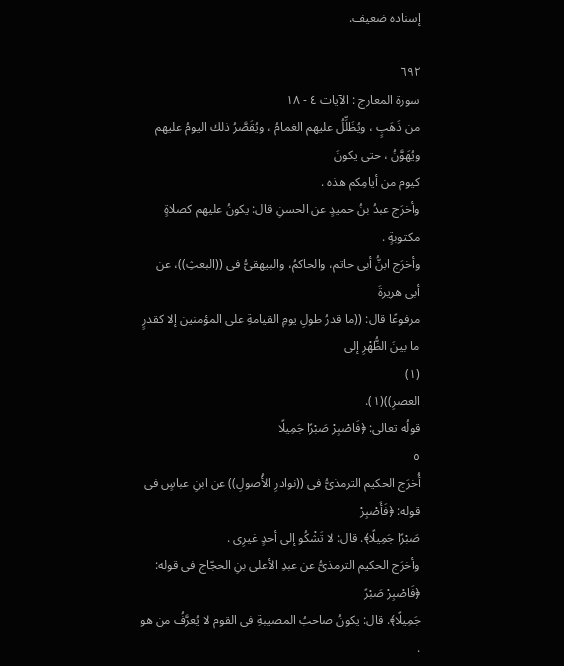إسناده ضعيف.

٦٩٢
سورة المعارج : الآيات ٤ - ١٨
من ذَهَبٍ ، ويُظَلِّلُ عليهم الغمامُ ، ويُقَصَّرُ ذلك اليومُ عليهم ويُهَوَّنُ ، حتى يكونَ
کیوم من أیامِكم هذه .
وأخرَج عبدُ بنُ حميدٍ عن الحسنِ قال: يكونُ عليهم كصلاةٍ
مكتوبةٍ .
وأخرَج ابنُّ أبى حاتم، والحاكمُ، والبيهقىُّ فى ((البعثِ))، عن أبى هريرةَ
مرفوعًا قال: ((ما قدرُ طولِ يومِ القيامةِ على المؤمنين إلا كقدرٍ ما بينَ الظُّهْرِ إلى
(١)
العصرِ))(١).
قولُه تعالى: ﴿فَاصْبِرْ صَبْرًا جَمِيلًا
٥
أُخرَج الحكيم الترمذىُّ فى ((نوادرِ الأُصولِ)) عن ابنِ عباسٍ فى قوله: ﴿فَأَصْبِرْ
صَبْرًا جَمِيلًا﴾. قال: لا تَشْكُو إلى أحدٍ غيرِى .
وأخرَج الحكيم الترمذىُّ عن عبدِ الأعلى بنِ الحجّاج فى قوله: ﴿فَاصْبِرْ صَبْرً
جَمِيلًا﴾. قال: يكونُ صاحبُ المصيبةِ فى القوم لا يُعرَّفُ من هو .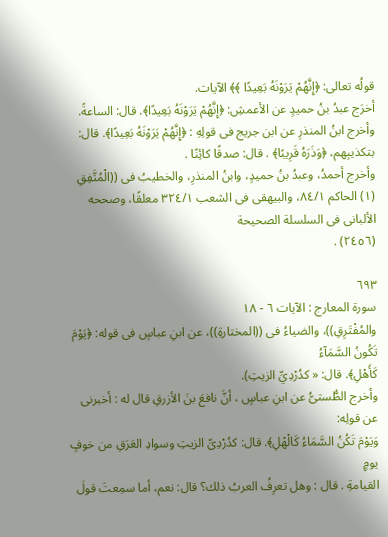قولُه تعالى: ﴿إِنَّهُمْ يَرَوْنَهُ بَعِيدًا ﴾﴾ الآيات.
أخرَج عبدُ بنُ حميدٍ عن الأعمشِ: ﴿إِنَّهُمْ يَرَوْنَهُ بَعِيدًا﴾. قال: الساعةً.
وأخرج ابنُ المنذرِ عن ابن جريج فى قولِهِ : ﴿إِنَّهُمْ يَرَوْنَهُ بَعِيدًا﴾. قال:
بتكذيبِهم، ﴿وَذَرَهُ قَرِيبًا﴾ . قال: صدقًا كائِنًا .
وأخرج أحمدُ، وعبدُ بنُ حميدٍ، وابنُ المنذرِ، والخطيبُ فى ((الْمُتَّفِقِ
(١) الحاكم ٨٤/١، والبيهقى فى الشعب ٣٢٤/١ معلقًا، وصححه الألبانى فى السلسلة الصحيحة
(٢٤٥٦) .

٦٩٣
سورة المعارج : الآيات ٦ - ١٨
والمُفْتَرِقِ))، والضياءُ فى ((المختارةِ))، عن ابنِ عباسٍ فى قوله: ﴿يَوْمَ تَكُونُ السَّمَآءُ
كَأَهْلِ﴾. قال: « كدُرْدِيِّ الزيتِ).
وأخرج الطُّستىُّ عن ابنِ عباسٍ ، أنَّ نافعَ بنَ الأزرقِ قال له : أخبرنى عن قولِه:
وَيَوْمَ تَكُنُ السَّمَاءُ كَالْهْلِ﴾. قال: كدُرْدِىِّ الزيتِ وسوادِ العَرَقِ من خوفٍ يومٍ
القيامةِ . قال : وهل تعرِفُ العربُ ذلك؟ قال: نعم، أما سمِعتَ قولَ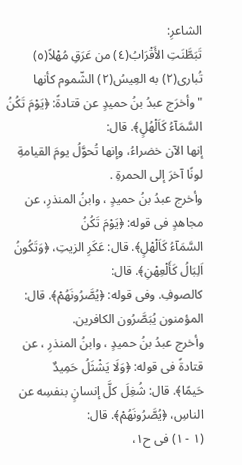الشاعرِ:
تَبَطَّنَتِ الأَقْرَابُ(٤) من عَرَقِ مُهْلاً(٥)
تُبارى(٢) به العِيسُ(٢) الشّموم كأنها
" وأخرَج عبدُ بنُ حميدٍ عن قتادةً: ﴿يَوْمَ تَكُنُ السَّمَآءُ كَاَلْهُلٍ﴾. قال:
إنها الآن خضراءُ، وإنها تُحوَّلُ يومَ القيامةِ لونًا آخرَ إلى الحمرةِ .
وأخرج عبدُ بنُ حميدٍ ، وابنُ المنذرِ، عن مجاهدٍ فى قوله: ﴿يَوْمَ تَكُنُ
السَّمَآءُ كَاَلْهْلٍ﴾. قال: عَكَرِ الزيتِ، ﴿وَتَكُونُ اَلِبَالُ كَأَلْعِهْنِ﴾. قال:
كالصوفِ. وفى قوله: ﴿يُصَّرُونَهُمْ﴾. قال: المؤمنون يُبَصَّرُون الكافرين.
وأخرج عبدُ بنُ حميدٍ ، وابنُ المنذرِ ، عن قتادةً فى قوله: ﴿وَلَا يَشْثَلُ حَمِيدٌ
حَيمًا﴾. قال: شُغِلَ كلَّ إنسانٍ بنفسِه عن الناسِ، ﴿يُصَّرُونَهُمْ﴾. قال:
(١ - ١) فى ح١،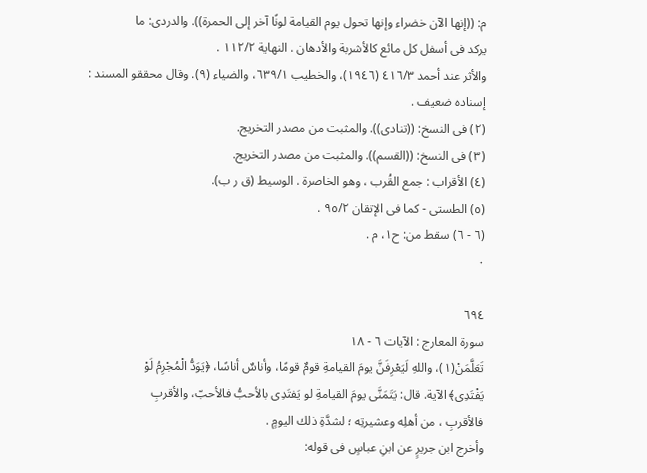م: ((إنها الآن خضراء وإنها تحول يوم القيامة لونًا آخر إلى الحمرة)). والدردى: ما
يركد فى أسفل كل مائع كالأشربة والأدهان . النهاية ١١٢/٢ .
والأثر عند أحمد ٤١٦/٣ (١٩٤٦)، والخطيب ٦٣٩/١، والضياء (٩). وقال محققو المسند :
إسناده ضعيف .
(٢) فى النسخ: ((تنادى)). والمثبت من مصدر التخريج.
(٣) فى النسخ: ((القسم)). والمثبت من مصدر التخريج.
(٤) الأقراب : جمع القُرب ، وهو الخاصرة . الوسيط (ق ر ب).
(٥) الطستى - كما فى الإتقان ٩٥/٢ .
(٦ - ٦) سقط من: ح١، م .
٠

٦٩٤
سورة المعارج : الآيات ٦ - ١٨
تَعَلَّمَنْ(١)، واللهِ لَيَعْرِفَنَّ يومَ القيامةِ قومٌ قومًا، وأناسٌ أناسًا، ﴿يَوَدُّ الْمُجْرِمُ لَوْ
يَفْتَدِى﴾ الآية. قال: يَتَمَنَّى يومَ القيامةِ لو يَفتَدِى بالأحبُّ فالأحبّ، والأقربِ
فالأقربِ ، من أهلِه وعشيرتِه ؛ لشدَّةِ ذلك اليومٍ .
وأخرج ابن جريرٍ عن ابنِ عباسٍ فى قوله: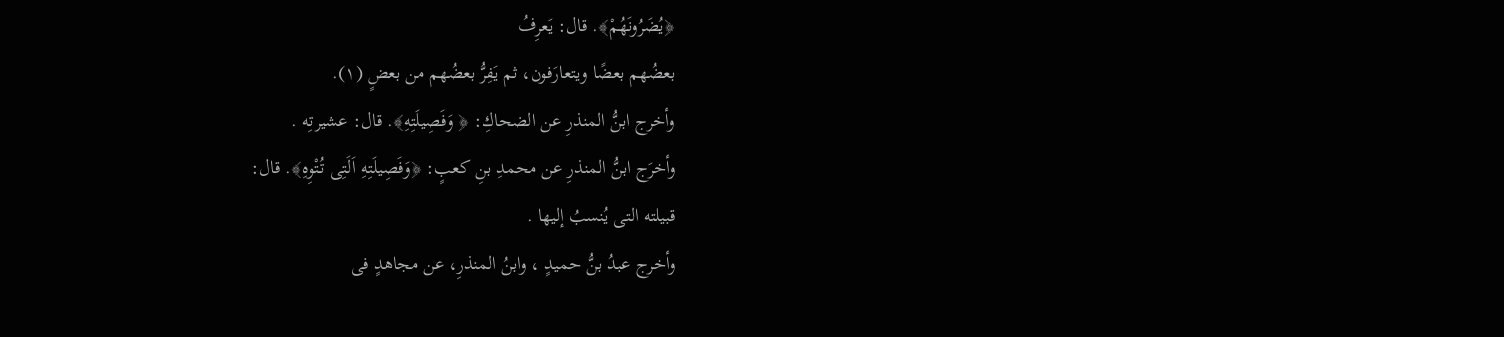﴿يُضَرُونَهُمْ﴾. قال: يَعرِفُ
بعضُهم بعضًا ويتعارَفون، ثم يَفِرُّ بعضُهم من بعضٍ (١).
وأخرج ابنُّ المنذرِ عن الضحاكِ: ﴿ وَفَصِيلَتِهِ﴾. قال: عشيرتِه .
وأخرَج ابنُّ المنذرِ عن محمدِ بنِ كعبٍ: ﴿وَفَصِيلَتِهِ اَلَتِى تُتْوِهِ﴾. قال:
قبيلته التى يُنسبُ إليها .
وأخرج عبدُ بنُّ حميدٍ ، وابنُ المنذرِ، عن مجاهدٍ فى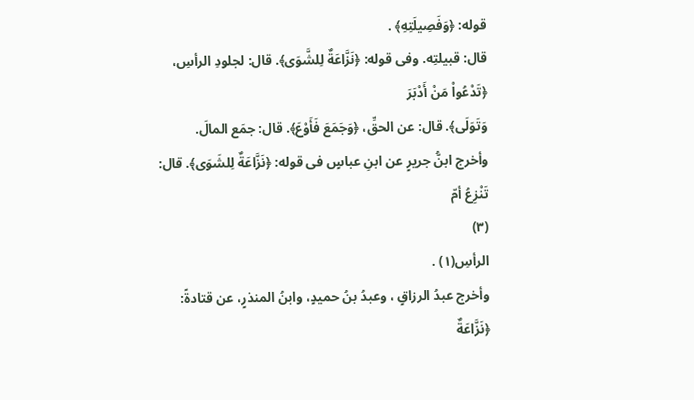قوله: ﴿وَفَصِيلَتِهِ﴾ .
قال: قبيلتِه. وفى قوله: ﴿نَزَّاعَةٌ لِلشَّوَى﴾. قال: لجلودِ الرأسِ، ﴿تَدْعُواْ مَنْ أَدْبَرَ
وَتَوَلَى﴾. قال: عن الحقِّ، ﴿وَجَمَعَ فَأَوْعَ﴾. قال: جمَع المالَ.
وأخرج ابنُّ جريرٍ عن ابنِ عباسٍ فى قوله: ﴿نَزَّاعَةٌ لِلشَوَى﴾. قال: تَنْزِعُ أمّ
(٣)
الرأسِ(١) .
وأخرج عبدُ الرزاقٍ ، وعبدُ بنُ حميدٍ، وابنُ المنذرٍ، عن قتادةً: ﴿نَزَّاعَةٌ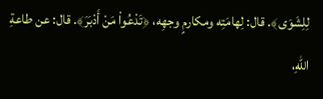لِلِشَوَى﴾. قال: لِهامَتِه ومكارمٍ وجهِه، ﴿تَدْعُواْ مَنْ أَدْبَرَ﴾. قال: عن طاعةِ اللهِ،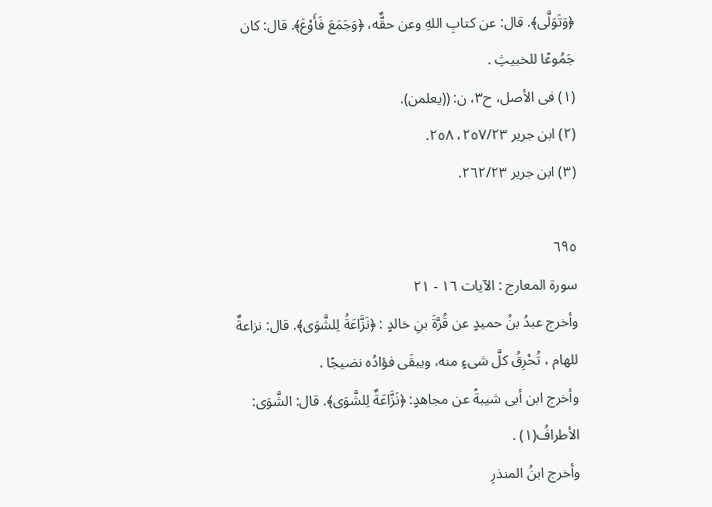﴿وَتَوَلَّى﴾. قال: عن كتابِ اللهِ وعن حقٌّه، ﴿وَجَمَعَ فَأَوْعَ﴾. قال: كان
جَمُوعًا للخبيثِ .
(١) فى الأصل، ح٣، ن: ((يعلمن).
(٢) ابن جرير ٢٥٧/٢٣، ٢٥٨.
(٣) ابن جرير ٢٦٢/٢٣.

٦٩٥
سورة المعارج : الآيات ١٦ - ٢١
وأخرج عبدُ بنُ حميدٍ عن قُرَّةَ بنِ خالدٍ : ﴿نَزَّاعَةُ لِلشَّوَى﴾. قال: نزاعةٌ
للهام ، تُحْرِقُ كلَّ شىءٍ منه، ويبقَى فؤادُه نضيجًا .
وأخرج ابن أبى شيبةً عن مجاهدٍ: ﴿نَزَّاعَةٌ لِلشَّوَى﴾. قال: الشَّوَى:
الأطرافُ(١) .
وأخرج ابنُ المنذرِ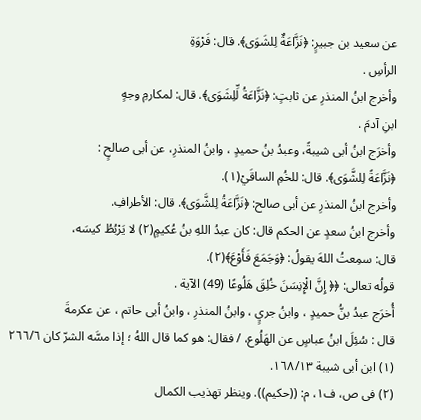عن سعيد بن جبيرٍ: ﴿نَزَّاعَةٌ لِلشَوَى﴾. قال: فَرْوَةِ
الرأسِ .
وأخرج ابنُ المنذرِ عن ثابتٍ: ﴿نَزَّاعَةُ لِّلِشَوَى﴾. قال: لمكارمِ وجهٍ
ابنِ آدمَ .
وأخرَج ابنُ أبى شيبةً، وعبدُ بنُ حميدٍ ، وابنُ المنذرِ، عن أبى صالحٍ :
﴿نَزَّاعَةً لِلشَّوَى﴾. قال: للخُمِ الساقَيْ(١).
وأخرج ابنُ المنذرِ عن أبى صالح: ﴿نَزَّاعَةُ لِلشَّوَى﴾. قال: الأطرافِ.
وأخرج ابنُ سعدٍ عن الحكم قال: كان عبدُ اللهِ بنُ عُكيمٍ(٢) لا يَرْبُطُ كيسَه،
قال: سمِعتُ اللهَ يقولُ: ﴿وَجَمَعَ فَأَوْعَ﴾(٢).
قولُه تعالى: ﴿﴿ إِنَّ الْإِنِسَنَ خُلِقَ هَلُوعًا (49) الآية .
أُخرَج عبدُ بنُّ حميدٍ ، وابنُ جريٍ ، وابنُ المنذرِ ، وابنُ أبى حاتم ، عن عكرمةَ
قال : سُئِلَ ابنُ عباسٍ عن الهَلُوع، / فقال: هو كما قال اللهُ ؛ إذا مسَّه الشرّ كان ٢٦٦/٦
(١) ابن أبى شيبة ١٦٨/١٣.
(٢) فى ص، ف١، م: ((حكيم)). وينظر تهذيب الكمال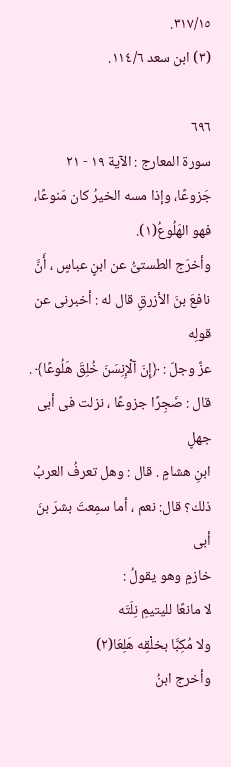٣١٧/١٥.
(٣) ابن سعد ١١٤/٦.

٦٩٦
سورة المعارج : الآية ١٩ - ٢١
جَزوعًا، وإذا مسه الخيرُ كان مَنوعًا، فهو الهَلُوعُ(١).
وأخرَج الطستىُّ عن ابنٍ عباسٍ ، أَنَّ نافعَ بنَ الأزرقِ قال له : أخبرنى عن قولِه
عزَّ وجلّ : ﴿إِنَ آلْإِنِسَنَ خُلِقَ هَلُوعًا﴾ . قال : ضَجِرًا جزوعًا ، نزلت فى أبى جهلٍ
ابنِ هشامٍ . قال : وهل تعرفُ العربُ ذلك؟ قال: نعم ، أما سمِعتَ بشرَ بنَ أبى
خازمٍ وهو يقولُ :
لا مانعًا للیتیمِ نِلَتَه
ولا مُكِبَّا بخلْقِه هَلِعَا(٢)
وأخرج ابنُ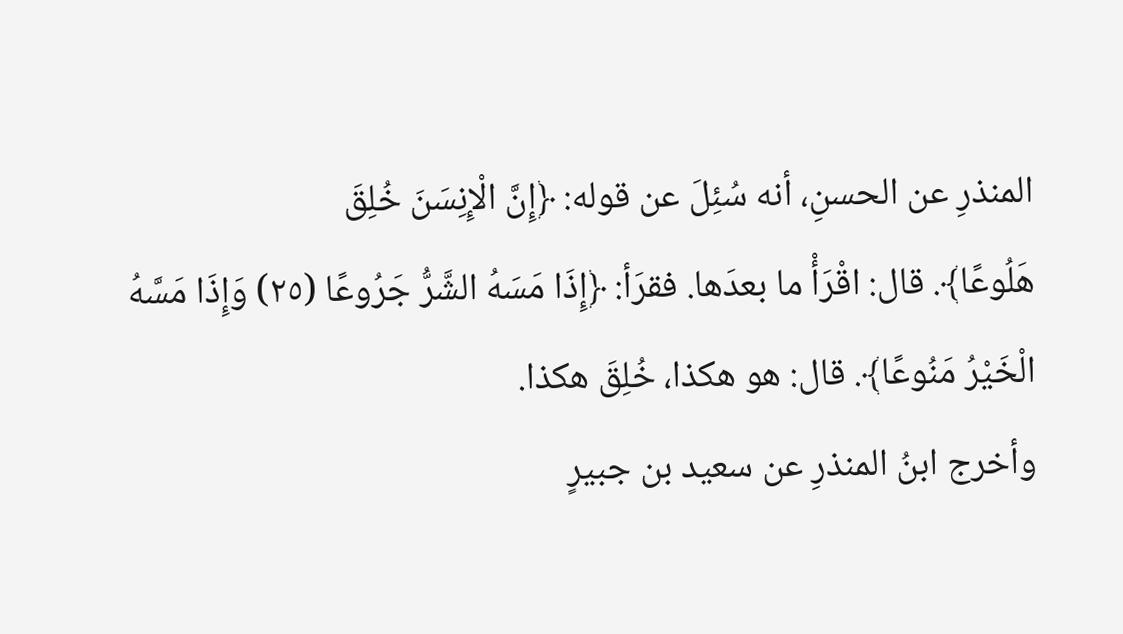المنذرِ عن الحسنِ، أنه سُئِلَ عن قوله: ﴿إِنَّ الْإِنِسَنَ خُلِقَ
هَلُوعًا﴾. قال: اقْرَأْ ما بعدَها. فقرَأ: ﴿إِذَا مَسَهُ الشَّرُّ جَرُوعًا (٢٥) وَإِذَا مَسَّهُ
الْخَيْرُ مَنُوعًا﴾. قال: هو هكذا، خُلِقَ هكذا.
وأخرج ابنُ المنذرِ عن سعيد بن جبيرٍ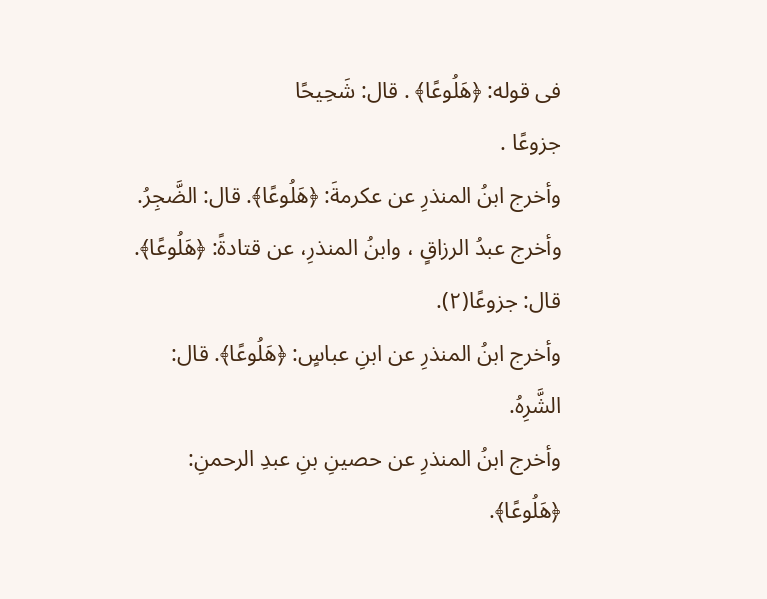فى قوله: ﴿هَلُوعًا﴾ . قال: شَحِيحًا
جزوعًا .
وأخرج ابنُ المنذرِ عن عكرمةَ: ﴿هَلُوعًا﴾. قال: الضَّجِرُ.
وأخرج عبدُ الرزاقٍ ، وابنُ المنذرِ، عن قتادةً: ﴿هَلُوعًا﴾. قال: جزوعًا(٢).
وأخرج ابنُ المنذرِ عن ابنِ عباسٍ: ﴿هَلُوعًا﴾. قال: الشَّرِهُ.
وأخرج ابنُ المنذرِ عن حصينِ بنِ عبدِ الرحمنِ: ﴿هَلُوعًا﴾.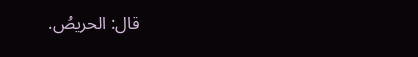قال: الحريصُ.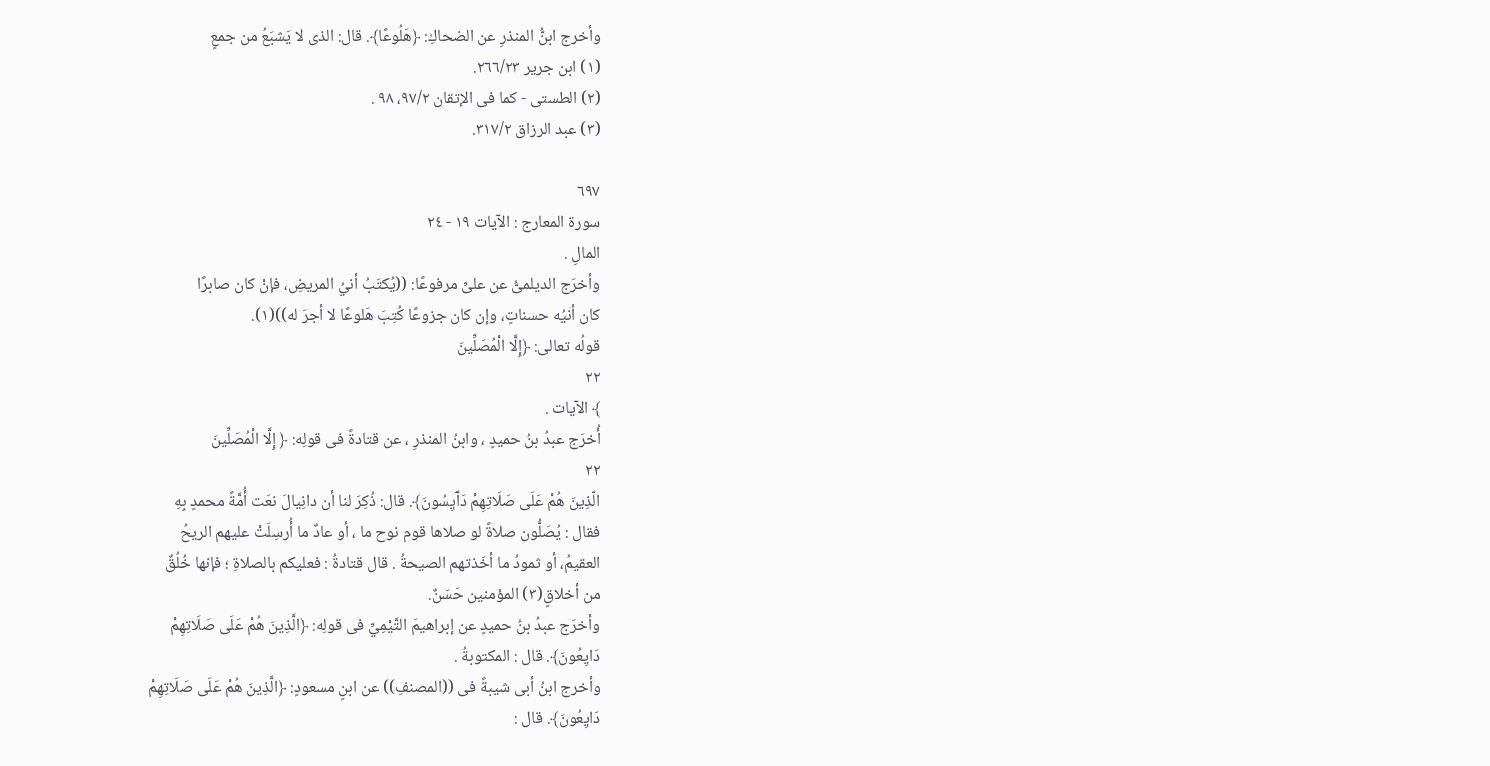وأخرج ابنُّ المنذرِ عن الضحاكِ: ﴿هَلُوعًا﴾. قال: الذى لا يَشبَعُ من جمعٍ
(١) ابن جرير ٢٦٦/٢٣.
(٢) الطستى - كما فى الإتقان ٩٧/٢، ٩٨ .
(٣) عبد الرزاق ٣١٧/٢.

٦٩٧
سورة المعارج : الآيات ١٩ - ٢٤
المالِ .
وأخرَج الديلمىُّ عن علىِّ مرفوعًا: ((يُكتَبُ أنيُ المريضِ، فإنْ كان صابرًا
كان أنيُه حسناتٍ، وإن كان جزوعًا كُتِبَ هَلوعًا لا أجرَ له))(١).
قولُه تعالى: ﴿إِلَّا الْمُصَلِّينَ
٢٢
﴾ الآيات .
أُخرَج عبدُ بنُ حميدٍ ، وابنُ المنذرِ ، عن قتادةً فى قولِه: ﴿ إِلَّا الْمُصَلِّينَ
٢٢
الّذِينَ هُمْ عَلَى صَلَاتِهِمْ دَآَيِسُونَ﴾. قال: ذُكِرَ لنا أن دانِيالَ نعَت أُمَّةً محمدٍ بِهِ
فقال : يُصَلُّون صلاةً لو صلاها قوم نوح ما ، أو عادٌ ما أُرسِلَتْ عليهم الريحُ
العقيمُ، أو ثمودُ ما أخَذتهم الصيحةُ . قال قتادةُ : فعليكم بالصلاةِ ؛ فإنها خُلُقٌ
من أخلاقٍ(٣) المؤمنين حَسَنٌ.
وأخرَج عبدُ بنُ حميدٍ عن إبراهيمَ التَّيْمِيِّ فى قولِه: ﴿الَّذِينَ هُمْ عَلَى صَلَاتِهِمْ
دَايِعُونَ﴾. قال : المكتوبةُ .
وأخرج ابنُ أبى شيبةً فى ((المصنفِ)) عن ابنٍ مسعودٍ: ﴿الَّذِينَ هُمْ عَلَى صَلَاتِهِمْ
دَايِعُونَ﴾. قال :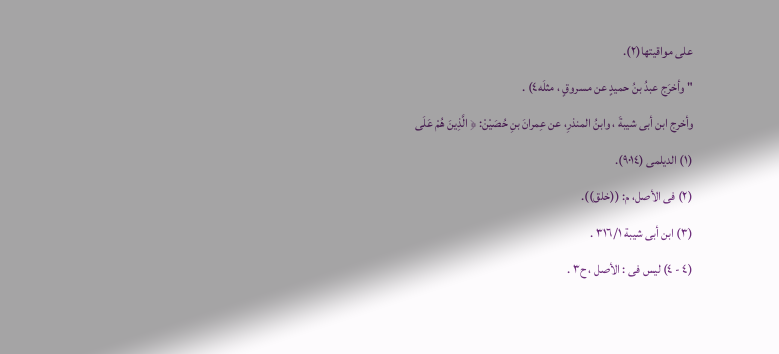على مواقيتها(٢).
" وأخرَج عبدُ بنُ حميدٍ عن مسروقٍ ، مثلَه٤) .
وأخرج ابن أبى شيبةَ ، وابنُ المنذرِ، عن عِمرانَ بنِ حُصَيْنْ: ﴿ الَّذِينَ هُمْ عَلَى
(١) الديلمى (٩٠١٤).
(٢) فى الأصل، م: ((خلق)).
(٣) ابن أبى شيبة ٣١٦/١ .
(٤ - ٤) ليس فى : الأصل ، ح٣ .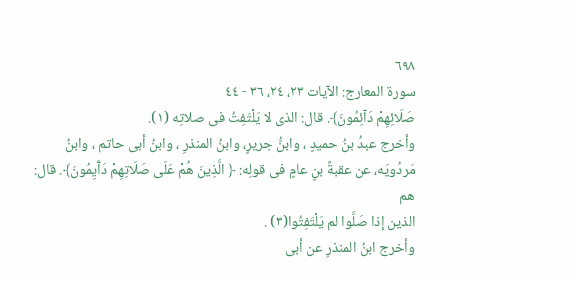٦٩٨
سورة المعارج: الآيات ٢٣، ٢٤، ٣٦ - ٤٤
صَلَائِهِمْ دَآئِمُونَ﴾. قال: الذى لا يَلْتَفِتُ فى صلاتِه (١).
وأخرج عبدُ بنُ حميدٍ ، وابنُّ جريرٍ، وابنُ المنذرِ ، وابنُ أبى حاتم ، وابنُ
مَردُويَه، عن عقبةً بنٍ عامٍ فى قولِه: ﴿ الَّذِينَ هُمْ عَلَى صَلَاتِهِمْ دَآَيِمُونَ﴾. قال: هم
الذين إذا صَلَّوا لم يَلْتَفِتُوا(٣) .
وأخرج ابنُ المنذرِ عن أبى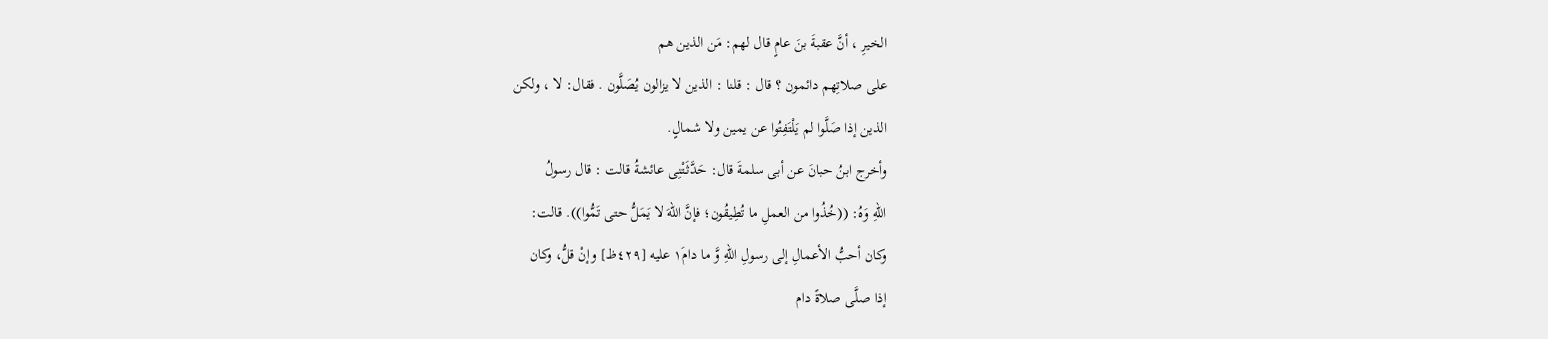الخيرِ ، أنَّ عقبةَ بنَ عامٍ قال لهم: مَن الذين هم
على صلاتِهم دائمون ؟ قال : قلنا : الذين لا يزالون يُصَلَّون . فقال: لا ، ولكن
الذين إذا صَلَّوا لم يَلْتَفِتُوا عن يمين ولا شمالٍ.
وأخرج ابنُ حبانَ عن أبى سلمةَ قال: حَدَّثَتْنِى عائشةُ قالت : قال رسولُ
اللهِ وَهُ: ((خُذُوا من العملِ ما تُطِيقُون؛ فإنَّ اللهَ لا يَمَلُّ حتى تَمُّوا)). قالت:
وكان أحبُّ الأعمالِ إلى رسولِ اللهِ وَّ ما دام١َ عليه [٤٢٩ظ] وإنْ قلُّ، وكان
إذا صلَّى صلاةً دام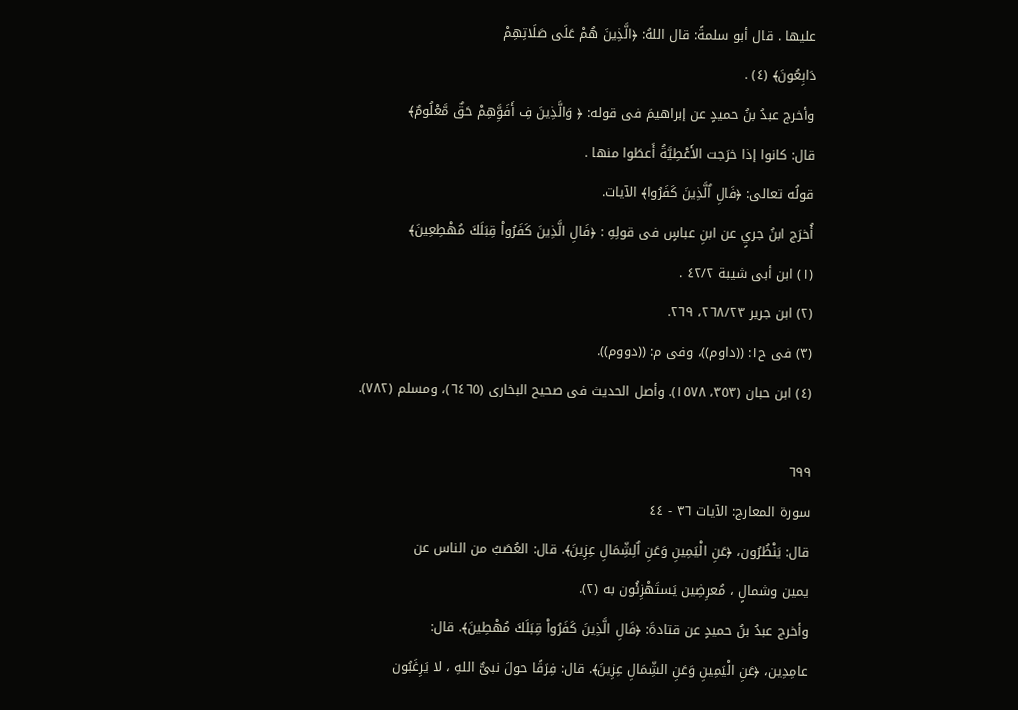عليها . قال أبو سلمةً: قال اللهُ: ﴿الَّذِينَ هُمْ عَلَى صَلَاتِهِمْ
دَابِعُونَ﴾ (٤) .
وأخرج عبدُ بنُ حميدٍ عن إبراهيمَ فى قوله: ﴿ وَالَّذِينَ فِ أَفَوَِّهِمْ حَقٌ مَّعْلُومٌ﴾
قال: كانوا إذا خرَجت الأَعْطِيَّةُ أَعطَوا منها .
قولُه تعالى: ﴿فَالِ اٌلَّذِينَ كَفَرُوا﴾ الآيات.
أُخرَج ابنُ جريٍ عن ابنِ عباسٍ فى قولِهِ : ﴿فَالِ الَّذِينَ كَفَرُواْ قِبَلَكَ مُهْطِعِينَ﴾
(١) ابن أبى شيبة ٤٢/٢ .
(٢) ابن جرير ٢٦٨/٢٣، ٢٦٩.
(٣) فى ح١: ((داوم))، وفى م: ((دووم)).
(٤) ابن حبان (٣٥٣، ١٥٧٨). وأصل الحديث فى صحيح البخارى (٦٤٦٥)، ومسلم (٧٨٢).

٦٩٩
سورة المعارج: الآيات ٣٦ - ٤٤
قال: يَنْظُرُون، ﴿عَنِ الْيَمِينِ وَعَنِ اٌلِشِّمَالِ عِزِينَ﴾. قال: العُصَبُ من الناس عن
يمين وشمالٍ ، مُعرِضِين يَستَهْزِئُون به (٢).
وأخرج عبدُ بنُ حميدٍ عن قتادةَ: ﴿فَالِ الَّذِينَ كَفَرُواْ قِبَلَكَ مُهْطِينَ﴾. قال:
عامِدِين، ﴿عَنِ الْيَمِينِ وَعَنِ الشِّمَالِ عِزِينَ﴾. قال: فِرَقًا حولَ نبىٌّ اللهِ ، لا يَرِغَبُون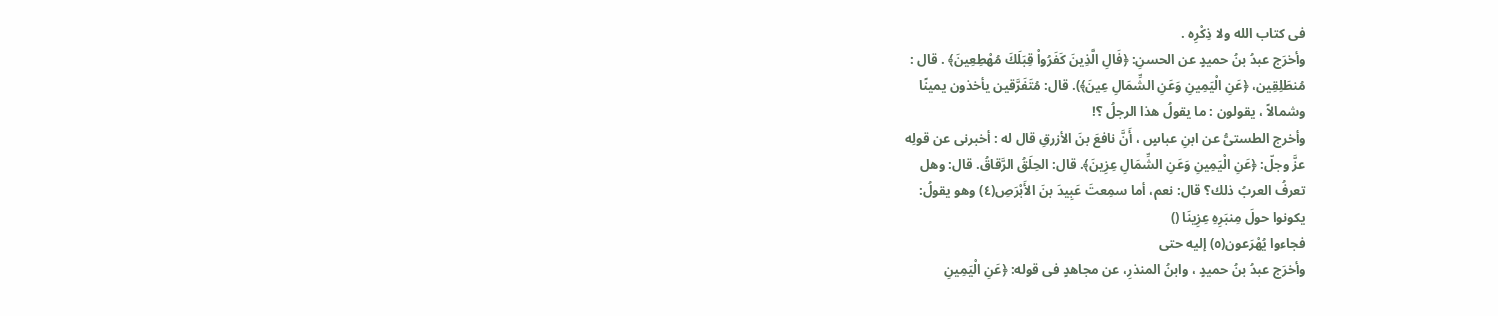فی کتاب الله ولا ذِكْرِه .
وأخرَج عبدُ بنُ حميدٍ عن الحسنِ: ﴿فَالِ الَّذِينَ كَفَرُواْ قِبَلَكَ مُهْطِعِينَ﴾ . قال :
مُنطَلِقِين، ﴿عَنِ الْيَمِينِ وَعَنِ الشِّمَالِ عِينَ﴾). قال: مُتَفَرَّقين يأخذون يمينًا
وشمالاً ، يقولون : ما يقولُ هذا الرجلُ ؟!
وأخرج الطستىُّ عن ابنِ عباسٍ ، أَنَّ نافعَ بنَ الأزرقِ قال له : أخبرنى عن قولِه
عزَّ وجلّ: ﴿عَنِ الْيَمِينِ وَعَنِ الشِّمَالِ عِزِينَ﴾. قال: الحِلَقُ الرَّقاقُ. قال: وهل
تعرفُ العربُ ذلك؟ قال: نعم، أما سمِعتَ عَبِيدَ بنَ الأَبْرَصِ(٤) وهو يقولُ:
يكونوا حولَ مِنبَرِهِ عِزِينَا ()
فجاءوا يُهْرَعون(٥) إلیه حتى
وأخرَج عبدُ بنُ حميدٍ ، وابنُ المنذرِ، عن مجاهدٍ فى قوله: ﴿عَنِ الْيَمِينِ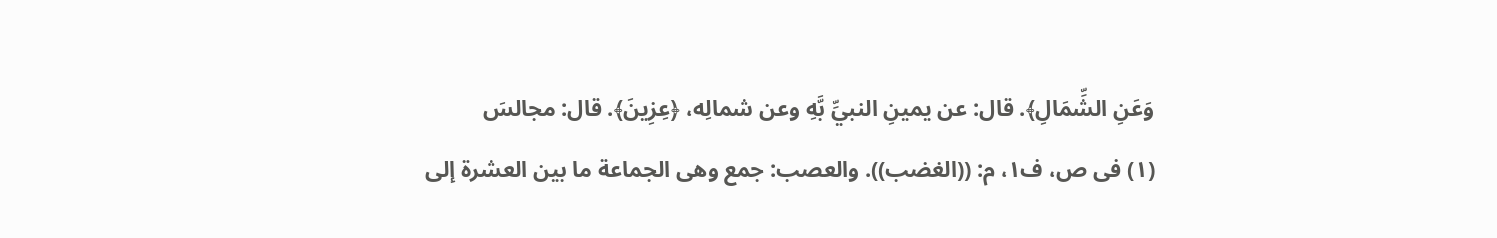وَعَنِ الشِّمَالِ﴾. قال: عن يمينِ النبيِّ بَّهِ وعن شمالِه، ﴿عِزِينَ﴾. قال: مجالسَ
(١) فى ص، ف١، م: ((الغضب)). والعصب: جمع وهى الجماعة ما بين العشرة إلى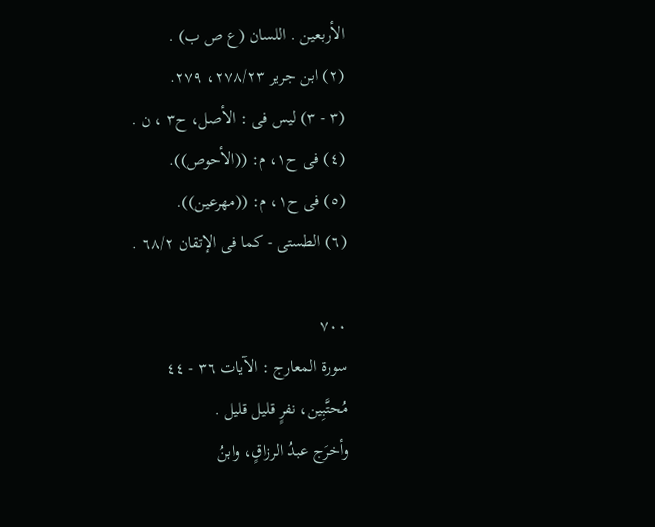الأربعین . اللسان (ع ص ب) .
(٢) ابن جرير ٢٧٨/٢٣، ٢٧٩.
(٣ - ٣) ليس فى : الأصل، ح٣ ، ن .
(٤) فى ح١، م: ((الأحوص)).
(٥) فى ح١، م: ((مهرعين)).
(٦) الطستى - كما فى الإتقان ٦٨/٢ .

٧٠٠
سورة المعارج : الآيات ٣٦ - ٤٤
مُحتَّبِين، نفرٍ قليل قليل .
وأخرَج عبدُ الرزاقٍ، وابنُ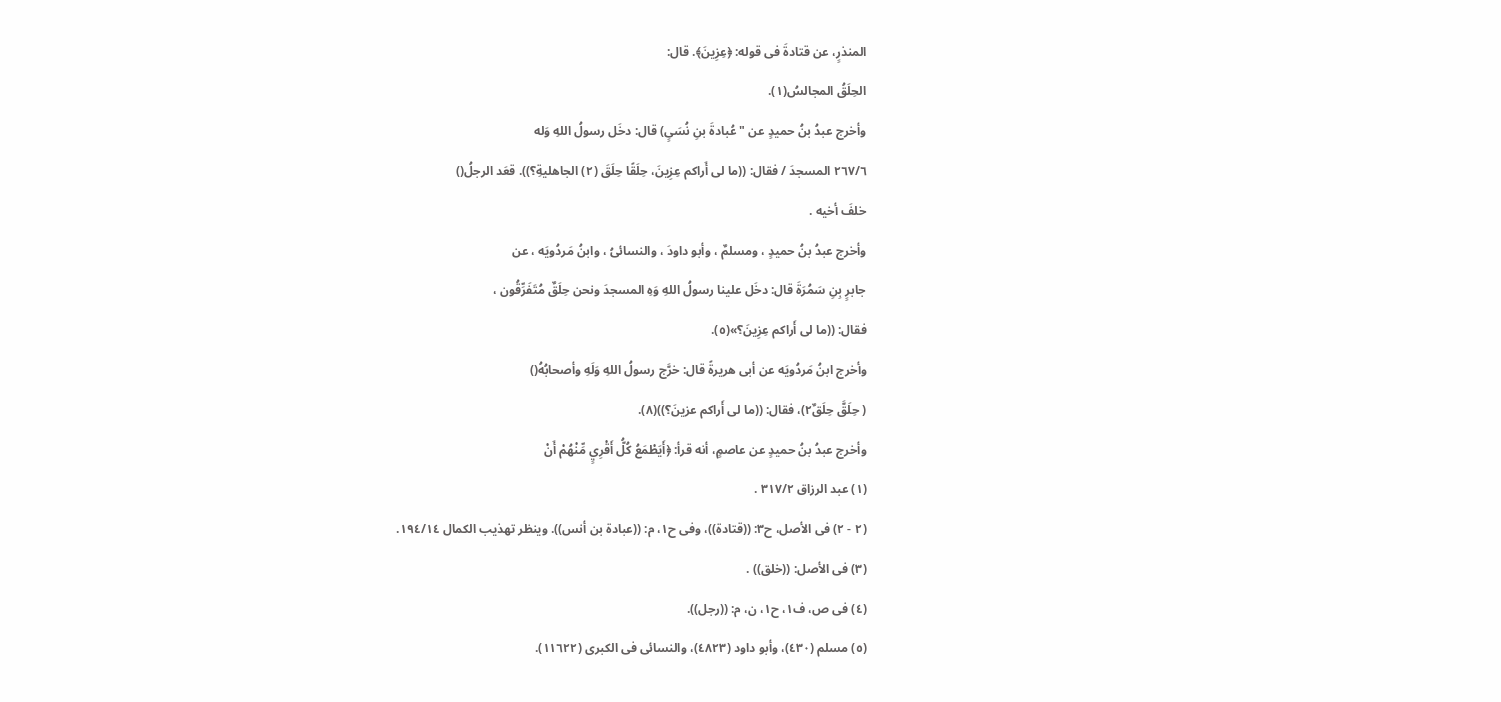المنذرٍ، عن قتادةَ فى قوله: ﴿عِزِينَ﴾. قال:
الحِلَقُ المجالسُ(١).
وأخرج عبدُ بنُ حميدٍ عن "عُبادةَ بنِ نُسَىٍ) قال: دخَل رسولُ اللهِ وَله
٢٦٧/٦ المسجدَ / فقال: ((ما لى أَراكم عِزِينَ، حِلَقًا حِلَقَ (٢) الجاهليةِ؟)). قعَد الرجلُ()
خلفَ أخيه .
وأخرج عبدُ بنُ حميدٍ ، ومسلمٌ ، وأبو داودَ ، والنسائىُ ، وابنُ مَردُويَه ، عن
جابرٍ بِنِ سَمُرَةَ قال: دخَل علينا رسولُ اللهِ وَهِ المسجدَ ونحن حِلَقٌ مُتَفَرِّقُون ،
فقال: ((ما لى أَراكم عِزِينَ؟»(٥).
وأخرج ابنُ مَردُويَه عن أبى هريرةً قال: خرَّج رسولُ اللهِ وَلَهِ وأصحابُهُ()
( حِلَقَّ حِلَق٢ٌ)، فقال: ((ما لى أَراكم عزينَ؟))(٨).
وأخرج عبدُ بنُ حميدٍ عن عاصمٍ، أنه قرأ: ﴿أَيَطْمَعُ كُلُّ أَقْرِيٍ مِّنْهُمْ أَنْ
(١) عبد الرزاق ٣١٧/٢ .
(٢ - ٢) فى الأصل، ح٣: ((قتادة))، وفى ح١، م: ((عبادة بن أنس)). وينظر تهذيب الكمال ١٩٤/١٤.
(٣) فى الأصل: ((خلق)) .
(٤) فى ص، ف١، ح١، ن، م: ((رجل)).
(٥) مسلم (٤٣٠)، وأبو داود (٤٨٢٣)، والنسائى فى الكبرى (١١٦٢٢).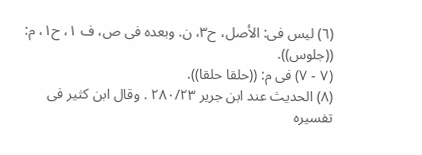(٦) ليس فى: الأصل، ح٣، ن. وبعده فى ص، ف ١، ح١، م: ((جلوس)).
(٧ - ٧) فى م: ((حلقا حلقا)).
(٨) الحديث عند ابن جرير ٢٨٠/٢٣ . وقال ابن كثير فى تفسيره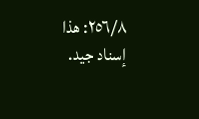٢٥٦/٨: هذا إسناد جيد.